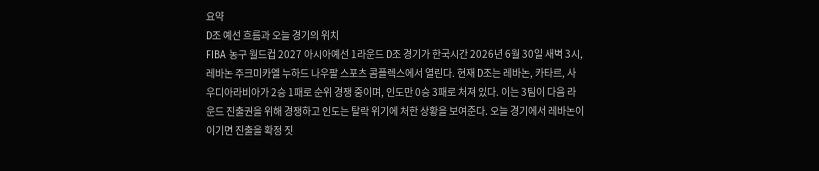요약
D조 예선 흐름과 오늘 경기의 위치
FIBA 농구 월드컵 2027 아시아예선 1라운드 D조 경기가 한국시간 2026년 6월 30일 새벽 3시, 레바논 주크미카엘 누하드 나우팔 스포츠 콤플렉스에서 열린다. 현재 D조는 레바논, 카타르, 사우디아라비아가 2승 1패로 순위 경쟁 중이며, 인도만 0승 3패로 처져 있다. 이는 3팀이 다음 라운드 진출권을 위해 경쟁하고 인도는 탈락 위기에 처한 상황을 보여준다. 오늘 경기에서 레바논이 이기면 진출을 확정 짓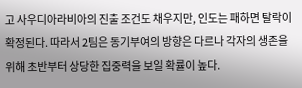고 사우디아라비아의 진출 조건도 채우지만, 인도는 패하면 탈락이 확정된다. 따라서 2팀은 동기부여의 방향은 다르나 각자의 생존을 위해 초반부터 상당한 집중력을 보일 확률이 높다.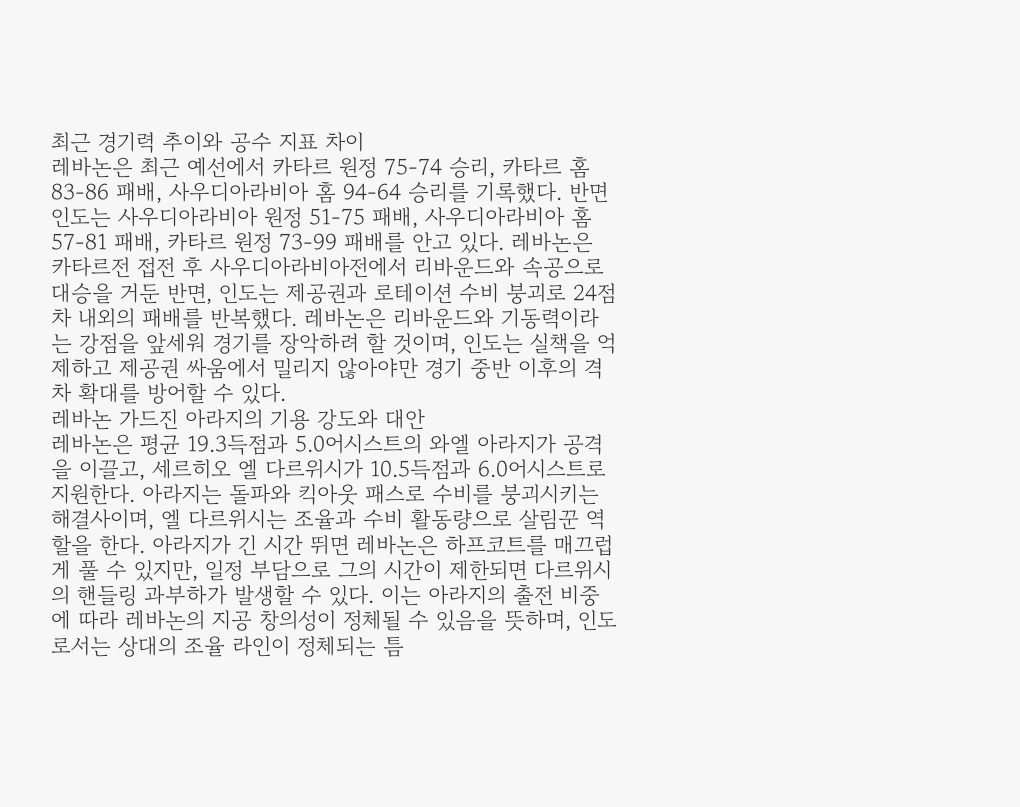최근 경기력 추이와 공수 지표 차이
레바논은 최근 예선에서 카타르 원정 75-74 승리, 카타르 홈 83-86 패배, 사우디아라비아 홈 94-64 승리를 기록했다. 반면 인도는 사우디아라비아 원정 51-75 패배, 사우디아라비아 홈 57-81 패배, 카타르 원정 73-99 패배를 안고 있다. 레바논은 카타르전 접전 후 사우디아라비아전에서 리바운드와 속공으로 대승을 거둔 반면, 인도는 제공권과 로테이션 수비 붕괴로 24점 차 내외의 패배를 반복했다. 레바논은 리바운드와 기동력이라는 강점을 앞세워 경기를 장악하려 할 것이며, 인도는 실책을 억제하고 제공권 싸움에서 밀리지 않아야만 경기 중반 이후의 격차 확대를 방어할 수 있다.
레바논 가드진 아라지의 기용 강도와 대안
레바논은 평균 19.3득점과 5.0어시스트의 와엘 아라지가 공격을 이끌고, 세르히오 엘 다르위시가 10.5득점과 6.0어시스트로 지원한다. 아라지는 돌파와 킥아웃 패스로 수비를 붕괴시키는 해결사이며, 엘 다르위시는 조율과 수비 활동량으로 살림꾼 역할을 한다. 아라지가 긴 시간 뛰면 레바논은 하프코트를 매끄럽게 풀 수 있지만, 일정 부담으로 그의 시간이 제한되면 다르위시의 핸들링 과부하가 발생할 수 있다. 이는 아라지의 출전 비중에 따라 레바논의 지공 창의성이 정체될 수 있음을 뜻하며, 인도로서는 상대의 조율 라인이 정체되는 틈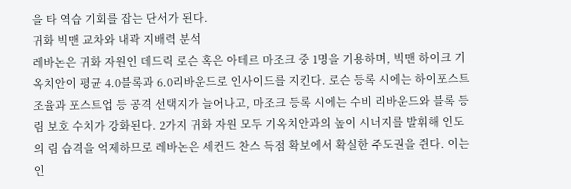을 타 역습 기회를 잡는 단서가 된다.
귀화 빅맨 교차와 내곽 지배력 분석
레바논은 귀화 자원인 데드릭 로슨 혹은 아테르 마조크 중 1명을 기용하며, 빅맨 하이크 기옥치안이 평균 4.0블록과 6.0리바운드로 인사이드를 지킨다. 로슨 등록 시에는 하이포스트 조율과 포스트업 등 공격 선택지가 늘어나고, 마조크 등록 시에는 수비 리바운드와 블록 등 림 보호 수치가 강화된다. 2가지 귀화 자원 모두 기옥치안과의 높이 시너지를 발휘해 인도의 림 습격을 억제하므로 레바논은 세컨드 찬스 득점 확보에서 확실한 주도권을 쥔다. 이는 인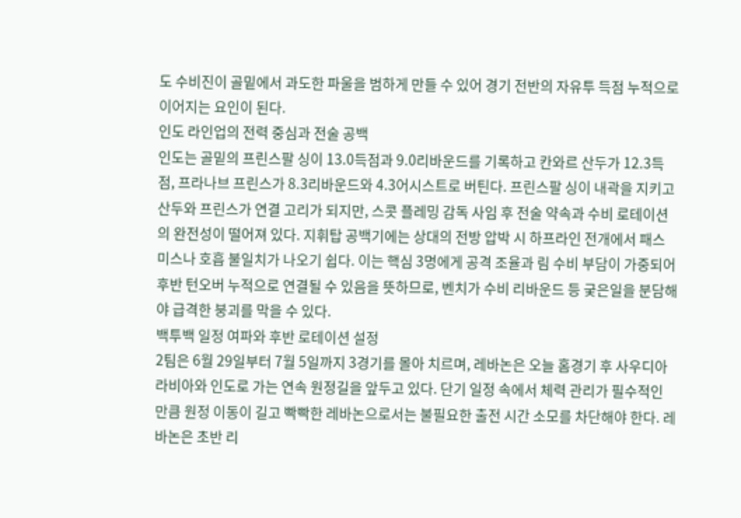도 수비진이 골밑에서 과도한 파울을 범하게 만들 수 있어 경기 전반의 자유투 득점 누적으로 이어지는 요인이 된다.
인도 라인업의 전력 중심과 전술 공백
인도는 골밑의 프린스팔 싱이 13.0득점과 9.0리바운드를 기록하고 칸와르 산두가 12.3득점, 프라나브 프린스가 8.3리바운드와 4.3어시스트로 버틴다. 프린스팔 싱이 내곽을 지키고 산두와 프린스가 연결 고리가 되지만, 스콧 플레밍 감독 사임 후 전술 약속과 수비 로테이션의 완전성이 떨어져 있다. 지휘탑 공백기에는 상대의 전방 압박 시 하프라인 전개에서 패스 미스나 호흡 불일치가 나오기 쉽다. 이는 핵심 3명에게 공격 조율과 림 수비 부담이 가중되어 후반 턴오버 누적으로 연결될 수 있음을 뜻하므로, 벤치가 수비 리바운드 등 궂은일을 분담해야 급격한 붕괴를 막을 수 있다.
백투백 일정 여파와 후반 로테이션 설정
2팀은 6월 29일부터 7월 5일까지 3경기를 몰아 치르며, 레바논은 오늘 홈경기 후 사우디아라비아와 인도로 가는 연속 원정길을 앞두고 있다. 단기 일정 속에서 체력 관리가 필수적인 만큼 원정 이동이 길고 빡빡한 레바논으로서는 불필요한 출전 시간 소모를 차단해야 한다. 레바논은 초반 리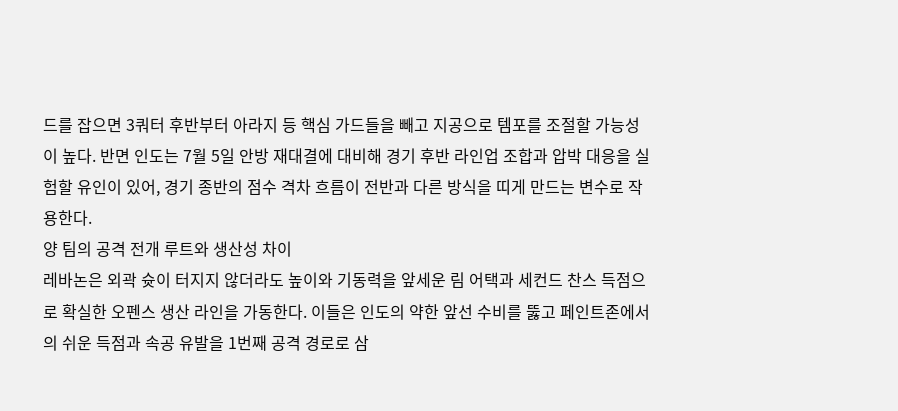드를 잡으면 3쿼터 후반부터 아라지 등 핵심 가드들을 빼고 지공으로 템포를 조절할 가능성이 높다. 반면 인도는 7월 5일 안방 재대결에 대비해 경기 후반 라인업 조합과 압박 대응을 실험할 유인이 있어, 경기 종반의 점수 격차 흐름이 전반과 다른 방식을 띠게 만드는 변수로 작용한다.
양 팀의 공격 전개 루트와 생산성 차이
레바논은 외곽 슛이 터지지 않더라도 높이와 기동력을 앞세운 림 어택과 세컨드 찬스 득점으로 확실한 오펜스 생산 라인을 가동한다. 이들은 인도의 약한 앞선 수비를 뚫고 페인트존에서의 쉬운 득점과 속공 유발을 1번째 공격 경로로 삼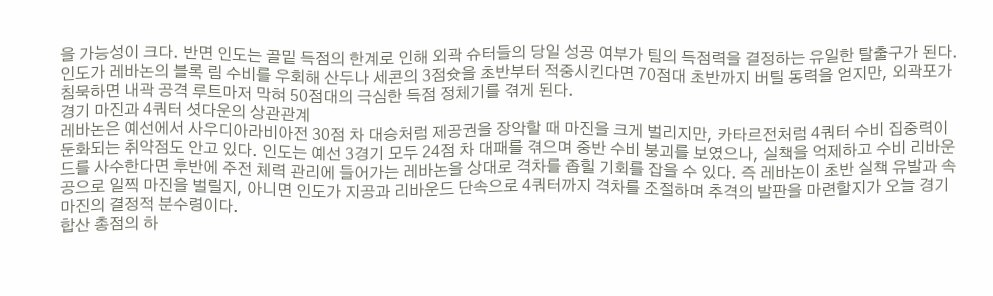을 가능성이 크다. 반면 인도는 골밑 득점의 한계로 인해 외곽 슈터들의 당일 성공 여부가 팀의 득점력을 결정하는 유일한 탈출구가 된다. 인도가 레바논의 블록 림 수비를 우회해 산두나 세콘의 3점슛을 초반부터 적중시킨다면 70점대 초반까지 버틸 동력을 얻지만, 외곽포가 침묵하면 내곽 공격 루트마저 막혀 50점대의 극심한 득점 정체기를 겪게 된다.
경기 마진과 4쿼터 셧다운의 상관관계
레바논은 예선에서 사우디아라비아전 30점 차 대승처럼 제공권을 장악할 때 마진을 크게 벌리지만, 카타르전처럼 4쿼터 수비 집중력이 둔화되는 취약점도 안고 있다. 인도는 예선 3경기 모두 24점 차 대패를 겪으며 중반 수비 붕괴를 보였으나, 실책을 억제하고 수비 리바운드를 사수한다면 후반에 주전 체력 관리에 들어가는 레바논을 상대로 격차를 좁힐 기회를 잡을 수 있다. 즉 레바논이 초반 실책 유발과 속공으로 일찍 마진을 벌릴지, 아니면 인도가 지공과 리바운드 단속으로 4쿼터까지 격차를 조절하며 추격의 발판을 마련할지가 오늘 경기 마진의 결정적 분수령이다.
합산 총점의 하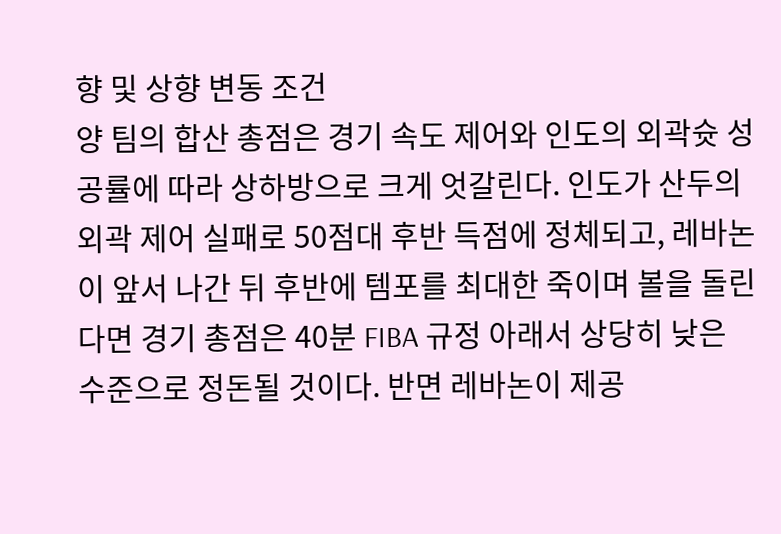향 및 상향 변동 조건
양 팀의 합산 총점은 경기 속도 제어와 인도의 외곽슛 성공률에 따라 상하방으로 크게 엇갈린다. 인도가 산두의 외곽 제어 실패로 50점대 후반 득점에 정체되고, 레바논이 앞서 나간 뒤 후반에 템포를 최대한 죽이며 볼을 돌린다면 경기 총점은 40분 FIBA 규정 아래서 상당히 낮은 수준으로 정돈될 것이다. 반면 레바논이 제공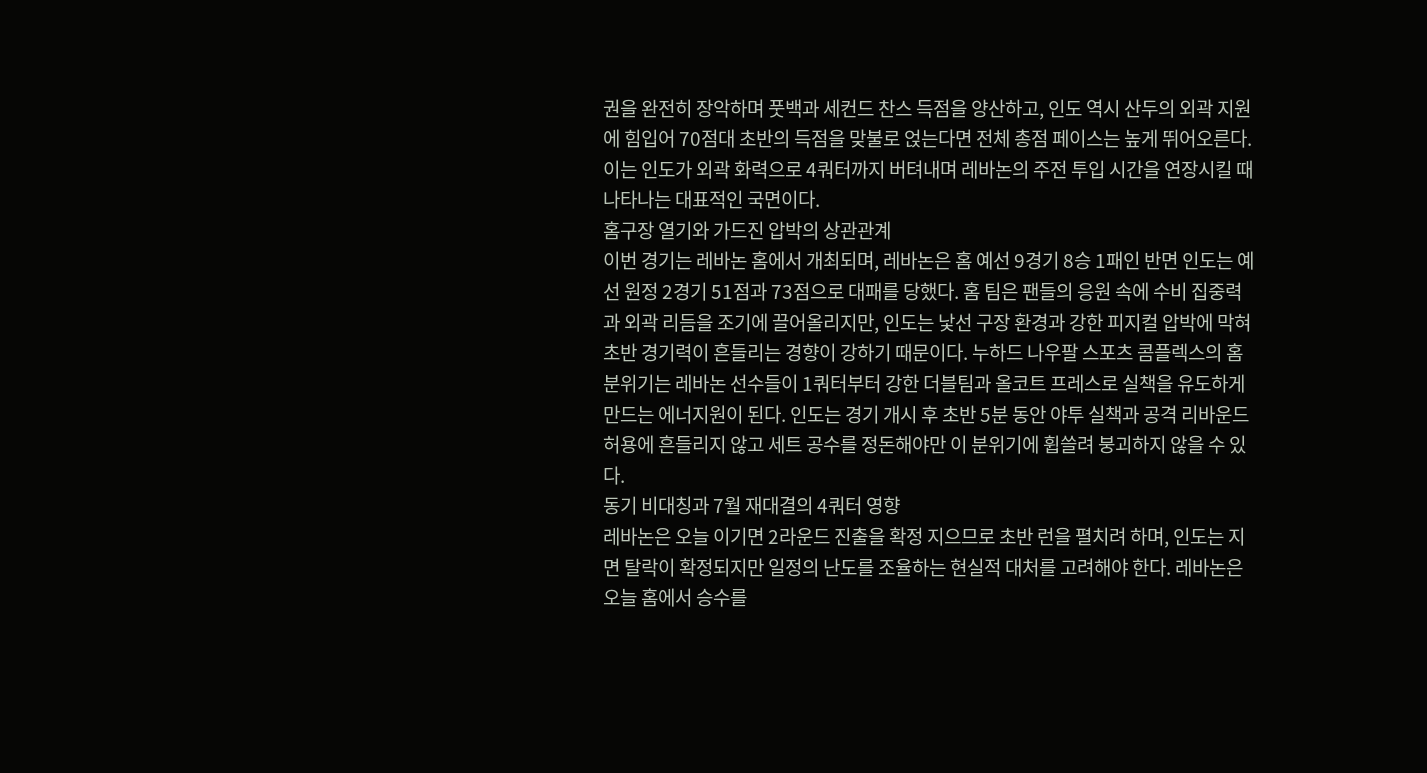권을 완전히 장악하며 풋백과 세컨드 찬스 득점을 양산하고, 인도 역시 산두의 외곽 지원에 힘입어 70점대 초반의 득점을 맞불로 얹는다면 전체 총점 페이스는 높게 뛰어오른다. 이는 인도가 외곽 화력으로 4쿼터까지 버텨내며 레바논의 주전 투입 시간을 연장시킬 때 나타나는 대표적인 국면이다.
홈구장 열기와 가드진 압박의 상관관계
이번 경기는 레바논 홈에서 개최되며, 레바논은 홈 예선 9경기 8승 1패인 반면 인도는 예선 원정 2경기 51점과 73점으로 대패를 당했다. 홈 팀은 팬들의 응원 속에 수비 집중력과 외곽 리듬을 조기에 끌어올리지만, 인도는 낯선 구장 환경과 강한 피지컬 압박에 막혀 초반 경기력이 흔들리는 경향이 강하기 때문이다. 누하드 나우팔 스포츠 콤플렉스의 홈 분위기는 레바논 선수들이 1쿼터부터 강한 더블팀과 올코트 프레스로 실책을 유도하게 만드는 에너지원이 된다. 인도는 경기 개시 후 초반 5분 동안 야투 실책과 공격 리바운드 허용에 흔들리지 않고 세트 공수를 정돈해야만 이 분위기에 휩쓸려 붕괴하지 않을 수 있다.
동기 비대칭과 7월 재대결의 4쿼터 영향
레바논은 오늘 이기면 2라운드 진출을 확정 지으므로 초반 런을 펼치려 하며, 인도는 지면 탈락이 확정되지만 일정의 난도를 조율하는 현실적 대처를 고려해야 한다. 레바논은 오늘 홈에서 승수를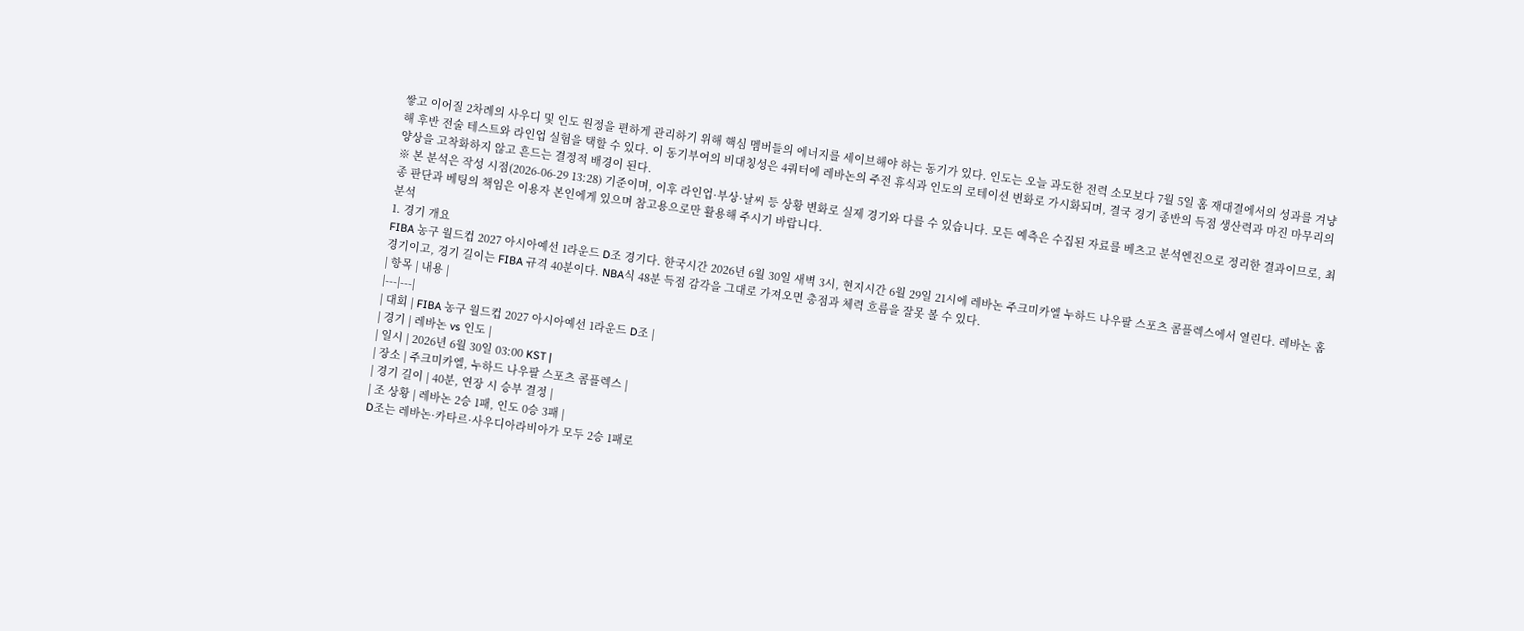쌓고 이어질 2차례의 사우디 및 인도 원정을 편하게 관리하기 위해 핵심 멤버들의 에너지를 세이브해야 하는 동기가 있다. 인도는 오늘 과도한 전력 소모보다 7월 5일 홈 재대결에서의 성과를 겨냥해 후반 전술 테스트와 라인업 실험을 택할 수 있다. 이 동기부여의 비대칭성은 4쿼터에 레바논의 주전 휴식과 인도의 로테이션 변화로 가시화되며, 결국 경기 종반의 득점 생산력과 마진 마무리의 양상을 고착화하지 않고 흔드는 결정적 배경이 된다.
※ 본 분석은 작성 시점(2026-06-29 13:28) 기준이며, 이후 라인업·부상·날씨 등 상황 변화로 실제 경기와 다를 수 있습니다. 모든 예측은 수집된 자료를 베츠고 분석엔진으로 정리한 결과이므로, 최종 판단과 베팅의 책임은 이용자 본인에게 있으며 참고용으로만 활용해 주시기 바랍니다.
분석
1. 경기 개요
FIBA 농구 월드컵 2027 아시아예선 1라운드 D조 경기다. 한국시간 2026년 6월 30일 새벽 3시, 현지시간 6월 29일 21시에 레바논 주크미카엘 누하드 나우팔 스포츠 콤플렉스에서 열린다. 레바논 홈경기이고, 경기 길이는 FIBA 규격 40분이다. NBA식 48분 득점 감각을 그대로 가져오면 총점과 체력 흐름을 잘못 볼 수 있다.
| 항목 | 내용 |
|---|---|
| 대회 | FIBA 농구 월드컵 2027 아시아예선 1라운드 D조 |
| 경기 | 레바논 vs 인도 |
| 일시 | 2026년 6월 30일 03:00 KST |
| 장소 | 주크미카엘, 누하드 나우팔 스포츠 콤플렉스 |
| 경기 길이 | 40분, 연장 시 승부 결정 |
| 조 상황 | 레바논 2승 1패, 인도 0승 3패 |
D조는 레바논·카타르·사우디아라비아가 모두 2승 1패로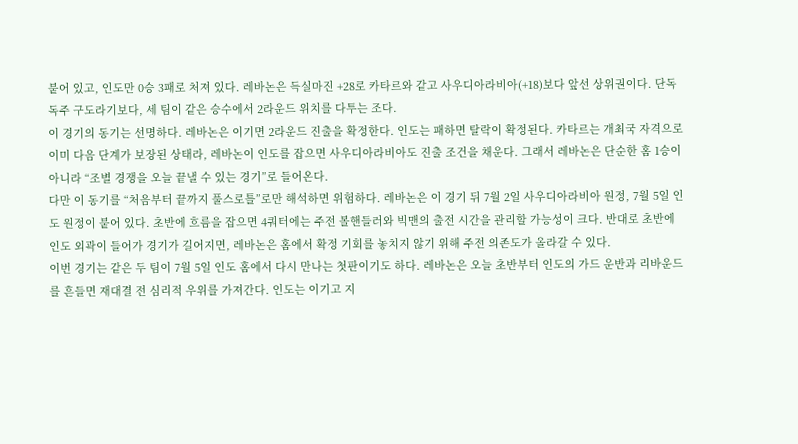붙어 있고, 인도만 0승 3패로 처져 있다. 레바논은 득실마진 +28로 카타르와 같고 사우디아라비아(+18)보다 앞선 상위권이다. 단독 독주 구도라기보다, 세 팀이 같은 승수에서 2라운드 위치를 다투는 조다.
이 경기의 동기는 선명하다. 레바논은 이기면 2라운드 진출을 확정한다. 인도는 패하면 탈락이 확정된다. 카타르는 개최국 자격으로 이미 다음 단계가 보장된 상태라, 레바논이 인도를 잡으면 사우디아라비아도 진출 조건을 채운다. 그래서 레바논은 단순한 홈 1승이 아니라 “조별 경쟁을 오늘 끝낼 수 있는 경기”로 들어온다.
다만 이 동기를 “처음부터 끝까지 풀스로틀”로만 해석하면 위험하다. 레바논은 이 경기 뒤 7월 2일 사우디아라비아 원정, 7월 5일 인도 원정이 붙어 있다. 초반에 흐름을 잡으면 4쿼터에는 주전 볼핸들러와 빅맨의 출전 시간을 관리할 가능성이 크다. 반대로 초반에 인도 외곽이 들어가 경기가 길어지면, 레바논은 홈에서 확정 기회를 놓치지 않기 위해 주전 의존도가 올라갈 수 있다.
이번 경기는 같은 두 팀이 7월 5일 인도 홈에서 다시 만나는 첫판이기도 하다. 레바논은 오늘 초반부터 인도의 가드 운반과 리바운드를 흔들면 재대결 전 심리적 우위를 가져간다. 인도는 이기고 지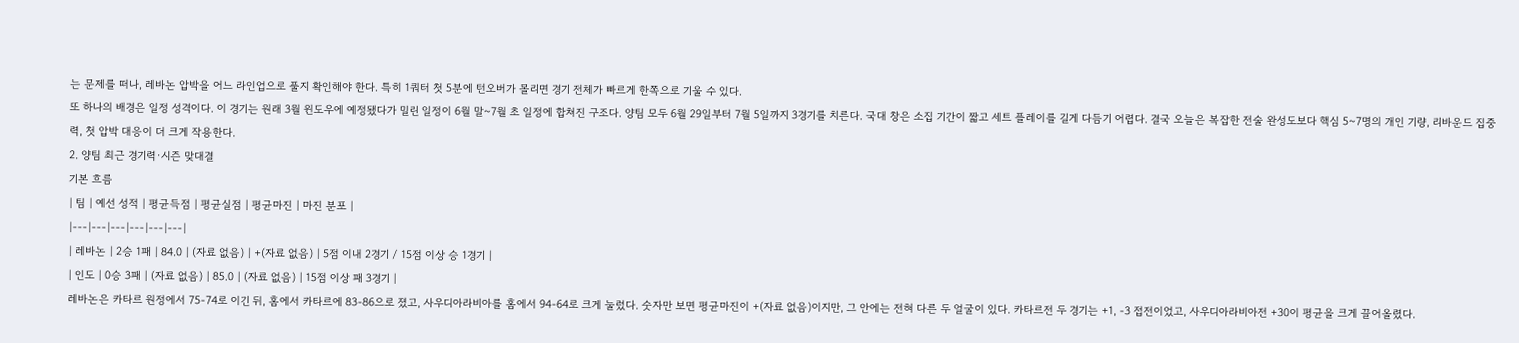는 문제를 떠나, 레바논 압박을 어느 라인업으로 풀지 확인해야 한다. 특히 1쿼터 첫 5분에 턴오버가 몰리면 경기 전체가 빠르게 한쪽으로 기울 수 있다.
또 하나의 배경은 일정 성격이다. 이 경기는 원래 3월 윈도우에 예정됐다가 밀린 일정이 6월 말~7월 초 일정에 합쳐진 구조다. 양팀 모두 6월 29일부터 7월 5일까지 3경기를 치른다. 국대 창은 소집 기간이 짧고 세트 플레이를 길게 다듬기 어렵다. 결국 오늘은 복잡한 전술 완성도보다 핵심 5~7명의 개인 기량, 리바운드 집중력, 첫 압박 대응이 더 크게 작용한다.
2. 양팀 최근 경기력·시즌 맞대결
기본 흐름
| 팀 | 예선 성적 | 평균득점 | 평균실점 | 평균마진 | 마진 분포 |
|---|---|---|---|---|---|
| 레바논 | 2승 1패 | 84.0 | (자료 없음) | +(자료 없음) | 5점 이내 2경기 / 15점 이상 승 1경기 |
| 인도 | 0승 3패 | (자료 없음) | 85.0 | (자료 없음) | 15점 이상 패 3경기 |
레바논은 카타르 원정에서 75-74로 이긴 뒤, 홈에서 카타르에 83-86으로 졌고, 사우디아라비아를 홈에서 94-64로 크게 눌렀다. 숫자만 보면 평균마진이 +(자료 없음)이지만, 그 안에는 전혀 다른 두 얼굴이 있다. 카타르전 두 경기는 +1, -3 접전이었고, 사우디아라비아전 +30이 평균을 크게 끌어올렸다.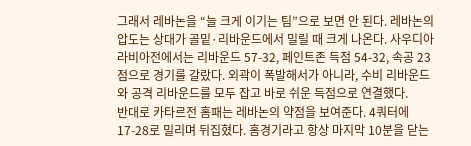그래서 레바논을 “늘 크게 이기는 팀”으로 보면 안 된다. 레바논의 압도는 상대가 골밑·리바운드에서 밀릴 때 크게 나온다. 사우디아라비아전에서는 리바운드 57-32, 페인트존 득점 54-32, 속공 23점으로 경기를 갈랐다. 외곽이 폭발해서가 아니라, 수비 리바운드와 공격 리바운드를 모두 잡고 바로 쉬운 득점으로 연결했다.
반대로 카타르전 홈패는 레바논의 약점을 보여준다. 4쿼터에 17-28로 밀리며 뒤집혔다. 홈경기라고 항상 마지막 10분을 닫는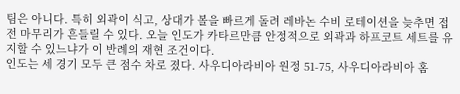팀은 아니다. 특히 외곽이 식고, 상대가 볼을 빠르게 돌려 레바논 수비 로테이션을 늦추면 접전 마무리가 흔들릴 수 있다. 오늘 인도가 카타르만큼 안정적으로 외곽과 하프코트 세트를 유지할 수 있느냐가 이 반례의 재현 조건이다.
인도는 세 경기 모두 큰 점수 차로 졌다. 사우디아라비아 원정 51-75, 사우디아라비아 홈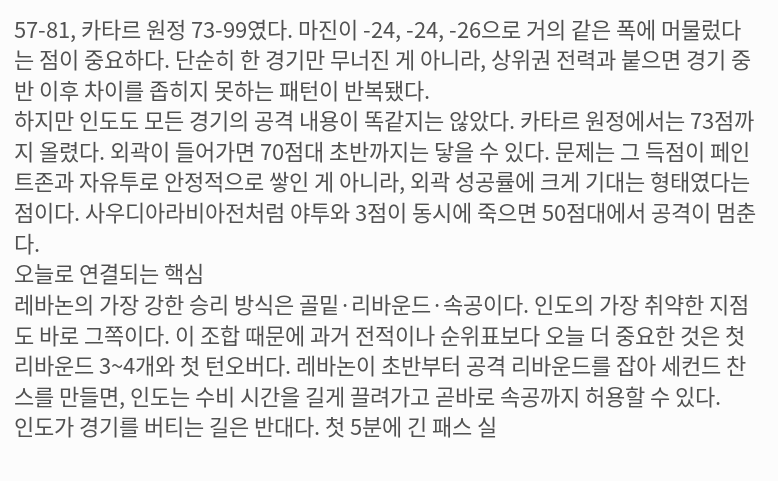57-81, 카타르 원정 73-99였다. 마진이 -24, -24, -26으로 거의 같은 폭에 머물렀다는 점이 중요하다. 단순히 한 경기만 무너진 게 아니라, 상위권 전력과 붙으면 경기 중반 이후 차이를 좁히지 못하는 패턴이 반복됐다.
하지만 인도도 모든 경기의 공격 내용이 똑같지는 않았다. 카타르 원정에서는 73점까지 올렸다. 외곽이 들어가면 70점대 초반까지는 닿을 수 있다. 문제는 그 득점이 페인트존과 자유투로 안정적으로 쌓인 게 아니라, 외곽 성공률에 크게 기대는 형태였다는 점이다. 사우디아라비아전처럼 야투와 3점이 동시에 죽으면 50점대에서 공격이 멈춘다.
오늘로 연결되는 핵심
레바논의 가장 강한 승리 방식은 골밑·리바운드·속공이다. 인도의 가장 취약한 지점도 바로 그쪽이다. 이 조합 때문에 과거 전적이나 순위표보다 오늘 더 중요한 것은 첫 리바운드 3~4개와 첫 턴오버다. 레바논이 초반부터 공격 리바운드를 잡아 세컨드 찬스를 만들면, 인도는 수비 시간을 길게 끌려가고 곧바로 속공까지 허용할 수 있다.
인도가 경기를 버티는 길은 반대다. 첫 5분에 긴 패스 실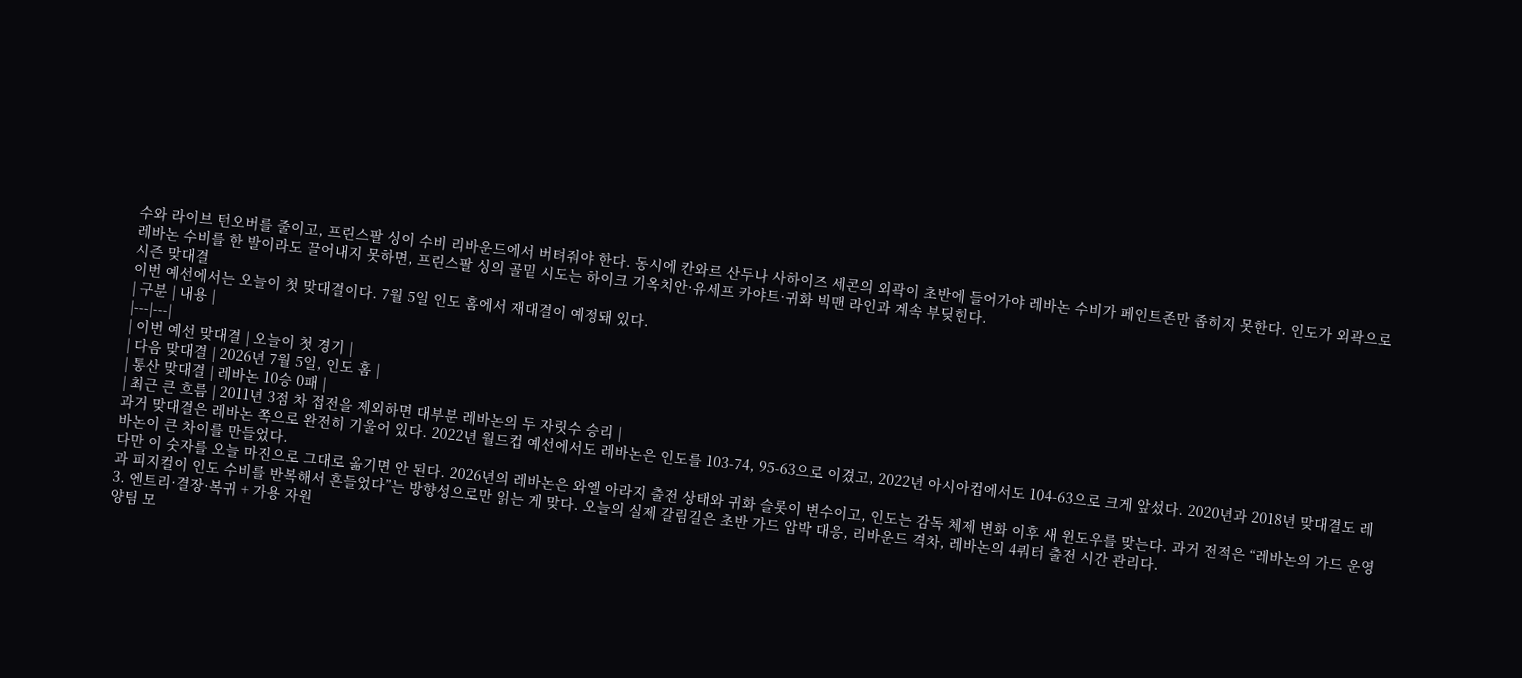수와 라이브 턴오버를 줄이고, 프린스팔 싱이 수비 리바운드에서 버텨줘야 한다. 동시에 칸와르 산두나 사하이즈 세콘의 외곽이 초반에 들어가야 레바논 수비가 페인트존만 좁히지 못한다. 인도가 외곽으로 레바논 수비를 한 발이라도 끌어내지 못하면, 프린스팔 싱의 골밑 시도는 하이크 기옥치안·유세프 카야트·귀화 빅맨 라인과 계속 부딪힌다.
시즌 맞대결
이번 예선에서는 오늘이 첫 맞대결이다. 7월 5일 인도 홈에서 재대결이 예정돼 있다.
| 구분 | 내용 |
|---|---|
| 이번 예선 맞대결 | 오늘이 첫 경기 |
| 다음 맞대결 | 2026년 7월 5일, 인도 홈 |
| 통산 맞대결 | 레바논 10승 0패 |
| 최근 큰 흐름 | 2011년 3점 차 접전을 제외하면 대부분 레바논의 두 자릿수 승리 |
과거 맞대결은 레바논 쪽으로 완전히 기울어 있다. 2022년 월드컵 예선에서도 레바논은 인도를 103-74, 95-63으로 이겼고, 2022년 아시아컵에서도 104-63으로 크게 앞섰다. 2020년과 2018년 맞대결도 레바논이 큰 차이를 만들었다.
다만 이 숫자를 오늘 마진으로 그대로 옮기면 안 된다. 2026년의 레바논은 와엘 아라지 출전 상태와 귀화 슬롯이 변수이고, 인도는 감독 체제 변화 이후 새 윈도우를 맞는다. 과거 전적은 “레바논의 가드 운영과 피지컬이 인도 수비를 반복해서 흔들었다”는 방향성으로만 읽는 게 맞다. 오늘의 실제 갈림길은 초반 가드 압박 대응, 리바운드 격차, 레바논의 4쿼터 출전 시간 관리다.
3. 엔트리·결장·복귀 + 가용 자원
양팀 모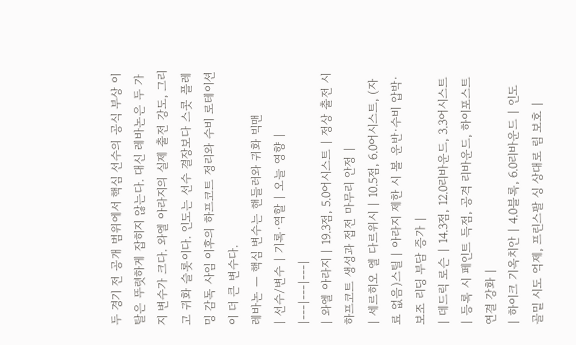두 경기 전 공개 범위에서 핵심 선수의 공식 부상 이탈은 뚜렷하게 잡히지 않는다. 대신 레바논은 두 가지 변수가 크다. 와엘 아라지의 실제 출전 강도, 그리고 귀화 슬롯이다. 인도는 선수 결장보다 스콧 플레밍 감독 사임 이후의 하프코트 정리와 수비 로테이션이 더 큰 변수다.
레바논 — 핵심 변수는 핸들러와 귀화 빅맨
| 선수/변수 | 기록·역할 | 오늘 영향 |
|---|---|---|
| 와엘 아라지 | 19.3점, 5.0어시스트 | 정상 출전 시 하프코트 생성과 접전 마무리 안정 |
| 세르히오 엘 다르위시 | 10.5점, 6.0어시스트, (자료 없음)스틸 | 아라지 제한 시 볼 운반·수비 압박·보조 리딩 부담 증가 |
| 데드릭 로슨 | 14.3점, 12.0리바운드, 3.3어시스트 | 등록 시 페인트 득점, 공격 리바운드, 하이포스트 연결 강화 |
| 하이크 기옥치안 | 4.0블록, 6.0리바운드 | 인도 골밑 시도 억제, 프린스팔 싱 상대로 림 보호 |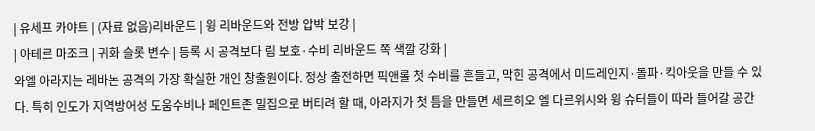| 유세프 카야트 | (자료 없음)리바운드 | 윙 리바운드와 전방 압박 보강 |
| 아테르 마조크 | 귀화 슬롯 변수 | 등록 시 공격보다 림 보호·수비 리바운드 쪽 색깔 강화 |
와엘 아라지는 레바논 공격의 가장 확실한 개인 창출원이다. 정상 출전하면 픽앤롤 첫 수비를 흔들고, 막힌 공격에서 미드레인지·돌파·킥아웃을 만들 수 있다. 특히 인도가 지역방어성 도움수비나 페인트존 밀집으로 버티려 할 때, 아라지가 첫 틈을 만들면 세르히오 엘 다르위시와 윙 슈터들이 따라 들어갈 공간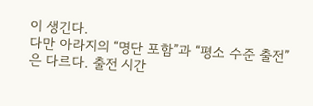이 생긴다.
다만 아라지의 “명단 포함”과 “평소 수준 출전”은 다르다. 출전 시간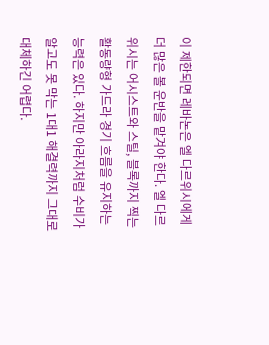이 제한되면 레바논은 엘 다르위시에게 더 많은 볼 운반을 맡겨야 한다. 엘 다르위시는 어시스트와 스틸, 블록까지 찍는 활동량형 가드라 경기 흐름을 유지하는 능력은 있다. 하지만 아라지처럼 수비가 알고도 못 막는 1대1 해결력까지 그대로 대체하긴 어렵다.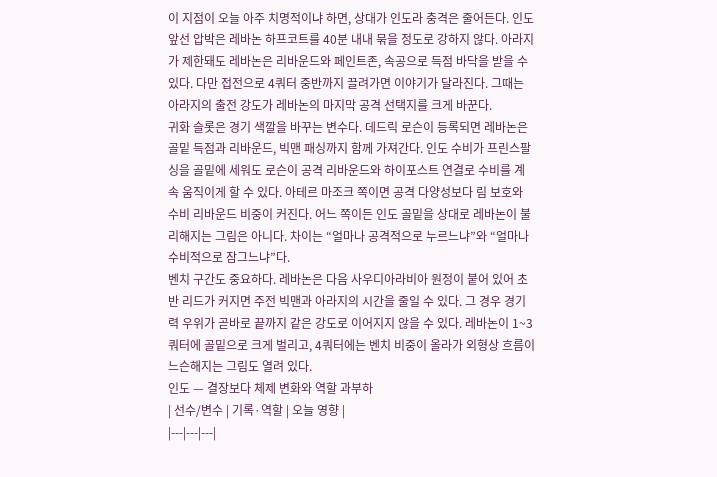이 지점이 오늘 아주 치명적이냐 하면, 상대가 인도라 충격은 줄어든다. 인도 앞선 압박은 레바논 하프코트를 40분 내내 묶을 정도로 강하지 않다. 아라지가 제한돼도 레바논은 리바운드와 페인트존, 속공으로 득점 바닥을 받을 수 있다. 다만 접전으로 4쿼터 중반까지 끌려가면 이야기가 달라진다. 그때는 아라지의 출전 강도가 레바논의 마지막 공격 선택지를 크게 바꾼다.
귀화 슬롯은 경기 색깔을 바꾸는 변수다. 데드릭 로슨이 등록되면 레바논은 골밑 득점과 리바운드, 빅맨 패싱까지 함께 가져간다. 인도 수비가 프린스팔 싱을 골밑에 세워도 로슨이 공격 리바운드와 하이포스트 연결로 수비를 계속 움직이게 할 수 있다. 아테르 마조크 쪽이면 공격 다양성보다 림 보호와 수비 리바운드 비중이 커진다. 어느 쪽이든 인도 골밑을 상대로 레바논이 불리해지는 그림은 아니다. 차이는 “얼마나 공격적으로 누르느냐”와 “얼마나 수비적으로 잠그느냐”다.
벤치 구간도 중요하다. 레바논은 다음 사우디아라비아 원정이 붙어 있어 초반 리드가 커지면 주전 빅맨과 아라지의 시간을 줄일 수 있다. 그 경우 경기력 우위가 곧바로 끝까지 같은 강도로 이어지지 않을 수 있다. 레바논이 1~3쿼터에 골밑으로 크게 벌리고, 4쿼터에는 벤치 비중이 올라가 외형상 흐름이 느슨해지는 그림도 열려 있다.
인도 — 결장보다 체제 변화와 역할 과부하
| 선수/변수 | 기록·역할 | 오늘 영향 |
|---|---|---|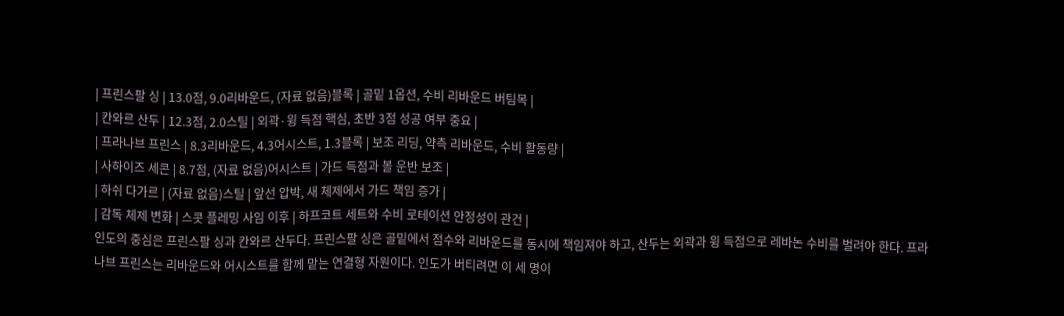| 프린스팔 싱 | 13.0점, 9.0리바운드, (자료 없음)블록 | 골밑 1옵션, 수비 리바운드 버팀목 |
| 칸와르 산두 | 12.3점, 2.0스틸 | 외곽·윙 득점 핵심, 초반 3점 성공 여부 중요 |
| 프라나브 프린스 | 8.3리바운드, 4.3어시스트, 1.3블록 | 보조 리딩, 약측 리바운드, 수비 활동량 |
| 사하이즈 세콘 | 8.7점, (자료 없음)어시스트 | 가드 득점과 볼 운반 보조 |
| 하쉬 다가르 | (자료 없음)스틸 | 앞선 압박, 새 체제에서 가드 책임 증가 |
| 감독 체제 변화 | 스콧 플레밍 사임 이후 | 하프코트 세트와 수비 로테이션 안정성이 관건 |
인도의 중심은 프린스팔 싱과 칸와르 산두다. 프린스팔 싱은 골밑에서 점수와 리바운드를 동시에 책임져야 하고, 산두는 외곽과 윙 득점으로 레바논 수비를 벌려야 한다. 프라나브 프린스는 리바운드와 어시스트를 함께 맡는 연결형 자원이다. 인도가 버티려면 이 세 명이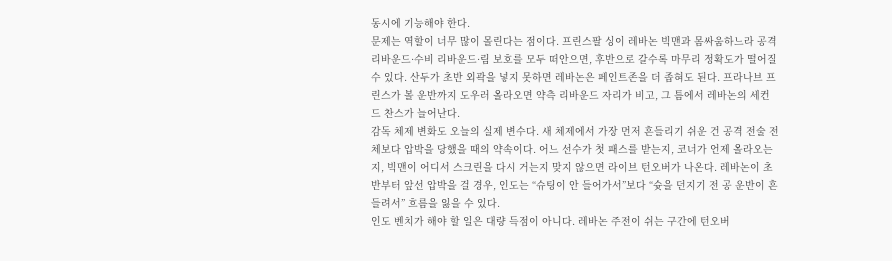동시에 기능해야 한다.
문제는 역할이 너무 많이 몰린다는 점이다. 프린스팔 싱이 레바논 빅맨과 몸싸움하느라 공격 리바운드·수비 리바운드·림 보호를 모두 떠안으면, 후반으로 갈수록 마무리 정확도가 떨어질 수 있다. 산두가 초반 외곽을 넣지 못하면 레바논은 페인트존을 더 좁혀도 된다. 프라나브 프린스가 볼 운반까지 도우러 올라오면 약측 리바운드 자리가 비고, 그 틈에서 레바논의 세컨드 찬스가 늘어난다.
감독 체제 변화도 오늘의 실제 변수다. 새 체제에서 가장 먼저 흔들리기 쉬운 건 공격 전술 전체보다 압박을 당했을 때의 약속이다. 어느 선수가 첫 패스를 받는지, 코너가 언제 올라오는지, 빅맨이 어디서 스크린을 다시 거는지 맞지 않으면 라이브 턴오버가 나온다. 레바논이 초반부터 앞선 압박을 걸 경우, 인도는 “슈팅이 안 들어가서”보다 “슛을 던지기 전 공 운반이 흔들려서” 흐름을 잃을 수 있다.
인도 벤치가 해야 할 일은 대량 득점이 아니다. 레바논 주전이 쉬는 구간에 턴오버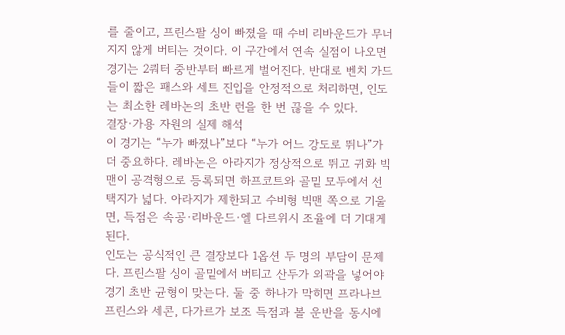를 줄이고, 프린스팔 싱이 빠졌을 때 수비 리바운드가 무너지지 않게 버티는 것이다. 이 구간에서 연속 실점이 나오면 경기는 2쿼터 중반부터 빠르게 벌어진다. 반대로 벤치 가드들이 짧은 패스와 세트 진입을 안정적으로 처리하면, 인도는 최소한 레바논의 초반 런을 한 번 끊을 수 있다.
결장·가용 자원의 실제 해석
이 경기는 “누가 빠졌나”보다 “누가 어느 강도로 뛰나”가 더 중요하다. 레바논은 아라지가 정상적으로 뛰고 귀화 빅맨이 공격형으로 등록되면 하프코트와 골밑 모두에서 선택지가 넓다. 아라지가 제한되고 수비형 빅맨 쪽으로 기울면, 득점은 속공·리바운드·엘 다르위시 조율에 더 기대게 된다.
인도는 공식적인 큰 결장보다 1옵션 두 명의 부담이 문제다. 프린스팔 싱이 골밑에서 버티고 산두가 외곽을 넣어야 경기 초반 균형이 맞는다. 둘 중 하나가 막히면 프라나브 프린스와 세콘, 다가르가 보조 득점과 볼 운반을 동시에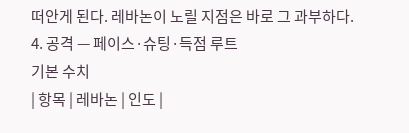떠안게 된다. 레바논이 노릴 지점은 바로 그 과부하다.
4. 공격 — 페이스·슈팅·득점 루트
기본 수치
| 항목 | 레바논 | 인도 |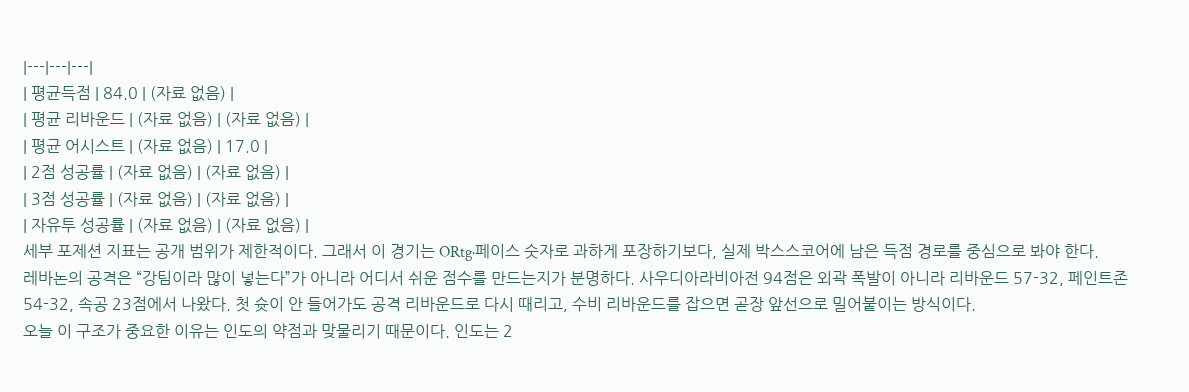|---|---|---|
| 평균득점 | 84.0 | (자료 없음) |
| 평균 리바운드 | (자료 없음) | (자료 없음) |
| 평균 어시스트 | (자료 없음) | 17.0 |
| 2점 성공률 | (자료 없음) | (자료 없음) |
| 3점 성공률 | (자료 없음) | (자료 없음) |
| 자유투 성공률 | (자료 없음) | (자료 없음) |
세부 포제션 지표는 공개 범위가 제한적이다. 그래서 이 경기는 ORtg·페이스 숫자로 과하게 포장하기보다, 실제 박스스코어에 남은 득점 경로를 중심으로 봐야 한다.
레바논의 공격은 “강팀이라 많이 넣는다”가 아니라 어디서 쉬운 점수를 만드는지가 분명하다. 사우디아라비아전 94점은 외곽 폭발이 아니라 리바운드 57-32, 페인트존 54-32, 속공 23점에서 나왔다. 첫 슛이 안 들어가도 공격 리바운드로 다시 때리고, 수비 리바운드를 잡으면 곧장 앞선으로 밀어붙이는 방식이다.
오늘 이 구조가 중요한 이유는 인도의 약점과 맞물리기 때문이다. 인도는 2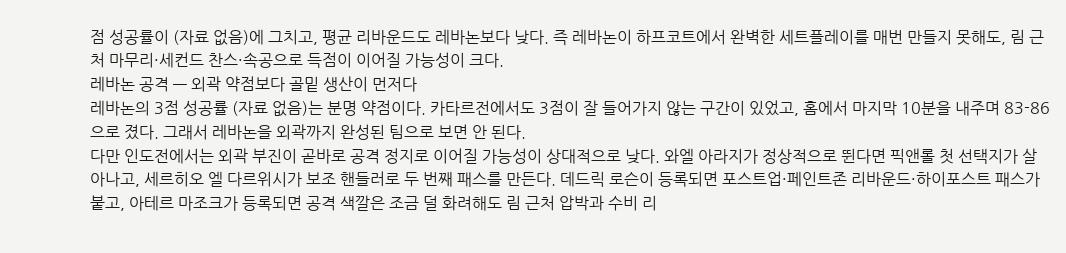점 성공률이 (자료 없음)에 그치고, 평균 리바운드도 레바논보다 낮다. 즉 레바논이 하프코트에서 완벽한 세트플레이를 매번 만들지 못해도, 림 근처 마무리·세컨드 찬스·속공으로 득점이 이어질 가능성이 크다.
레바논 공격 — 외곽 약점보다 골밑 생산이 먼저다
레바논의 3점 성공률 (자료 없음)는 분명 약점이다. 카타르전에서도 3점이 잘 들어가지 않는 구간이 있었고, 홈에서 마지막 10분을 내주며 83-86으로 졌다. 그래서 레바논을 외곽까지 완성된 팀으로 보면 안 된다.
다만 인도전에서는 외곽 부진이 곧바로 공격 정지로 이어질 가능성이 상대적으로 낮다. 와엘 아라지가 정상적으로 뛴다면 픽앤롤 첫 선택지가 살아나고, 세르히오 엘 다르위시가 보조 핸들러로 두 번째 패스를 만든다. 데드릭 로슨이 등록되면 포스트업·페인트존 리바운드·하이포스트 패스가 붙고, 아테르 마조크가 등록되면 공격 색깔은 조금 덜 화려해도 림 근처 압박과 수비 리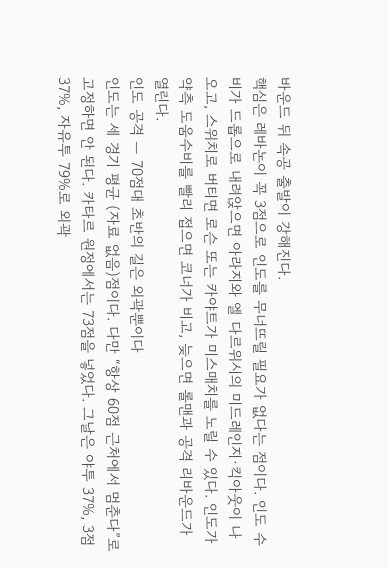바운드 뒤 속공 출발이 강해진다.
핵심은 레바논이 꼭 3점으로 인도를 무너뜨릴 필요가 없다는 점이다. 인도 수비가 드롭으로 내려앉으면 아라지와 엘 다르위시의 미드레인지·킥아웃이 나오고, 스위치로 버티면 로슨 또는 카야트가 미스매치를 노릴 수 있다. 인도가 약측 도움수비를 빨리 접으면 코너가 비고, 늦으면 롤맨과 공격 리바운드가 열린다.
인도 공격 — 70점대 초반의 길은 외곽뿐이다
인도는 세 경기 평균 (자료 없음)점이다. 다만 “항상 60점 근처에서 멈춘다”로 고정하면 안 된다. 카타르 원정에서는 73점을 넣었다. 그날은 야투 37%, 3점 37%, 자유투 79%로 외곽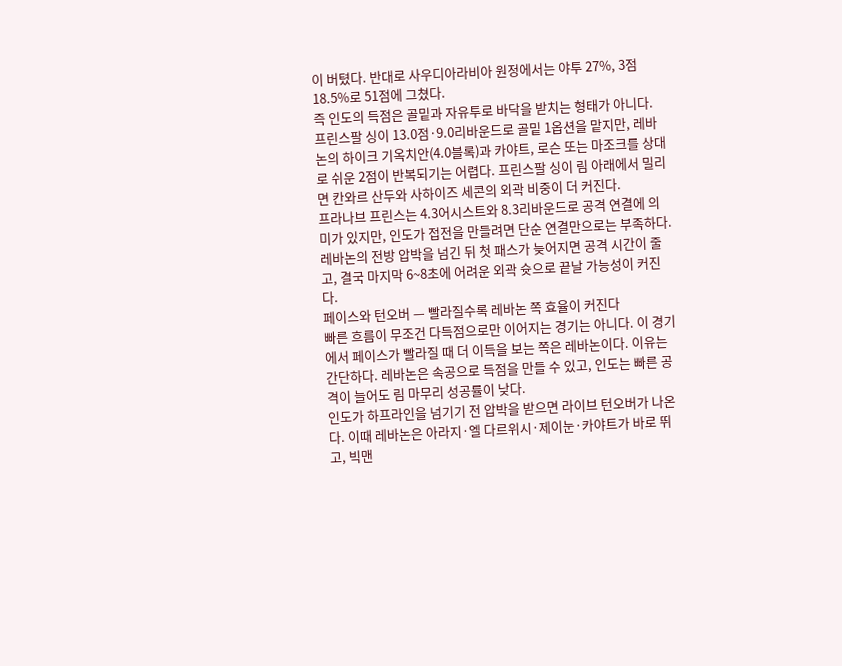이 버텼다. 반대로 사우디아라비아 원정에서는 야투 27%, 3점 18.5%로 51점에 그쳤다.
즉 인도의 득점은 골밑과 자유투로 바닥을 받치는 형태가 아니다. 프린스팔 싱이 13.0점·9.0리바운드로 골밑 1옵션을 맡지만, 레바논의 하이크 기옥치안(4.0블록)과 카야트, 로슨 또는 마조크를 상대로 쉬운 2점이 반복되기는 어렵다. 프린스팔 싱이 림 아래에서 밀리면 칸와르 산두와 사하이즈 세콘의 외곽 비중이 더 커진다.
프라나브 프린스는 4.3어시스트와 8.3리바운드로 공격 연결에 의미가 있지만, 인도가 접전을 만들려면 단순 연결만으로는 부족하다. 레바논의 전방 압박을 넘긴 뒤 첫 패스가 늦어지면 공격 시간이 줄고, 결국 마지막 6~8초에 어려운 외곽 슛으로 끝날 가능성이 커진다.
페이스와 턴오버 — 빨라질수록 레바논 쪽 효율이 커진다
빠른 흐름이 무조건 다득점으로만 이어지는 경기는 아니다. 이 경기에서 페이스가 빨라질 때 더 이득을 보는 쪽은 레바논이다. 이유는 간단하다. 레바논은 속공으로 득점을 만들 수 있고, 인도는 빠른 공격이 늘어도 림 마무리 성공률이 낮다.
인도가 하프라인을 넘기기 전 압박을 받으면 라이브 턴오버가 나온다. 이때 레바논은 아라지·엘 다르위시·제이눈·카야트가 바로 뛰고, 빅맨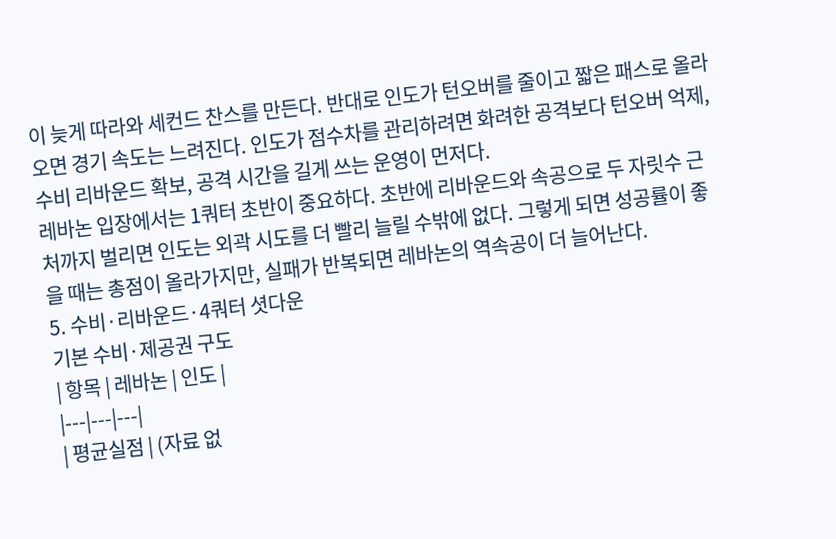이 늦게 따라와 세컨드 찬스를 만든다. 반대로 인도가 턴오버를 줄이고 짧은 패스로 올라오면 경기 속도는 느려진다. 인도가 점수차를 관리하려면 화려한 공격보다 턴오버 억제, 수비 리바운드 확보, 공격 시간을 길게 쓰는 운영이 먼저다.
레바논 입장에서는 1쿼터 초반이 중요하다. 초반에 리바운드와 속공으로 두 자릿수 근처까지 벌리면 인도는 외곽 시도를 더 빨리 늘릴 수밖에 없다. 그렇게 되면 성공률이 좋을 때는 총점이 올라가지만, 실패가 반복되면 레바논의 역속공이 더 늘어난다.
5. 수비·리바운드·4쿼터 셧다운
기본 수비·제공권 구도
| 항목 | 레바논 | 인도 |
|---|---|---|
| 평균실점 | (자료 없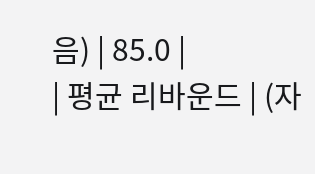음) | 85.0 |
| 평균 리바운드 | (자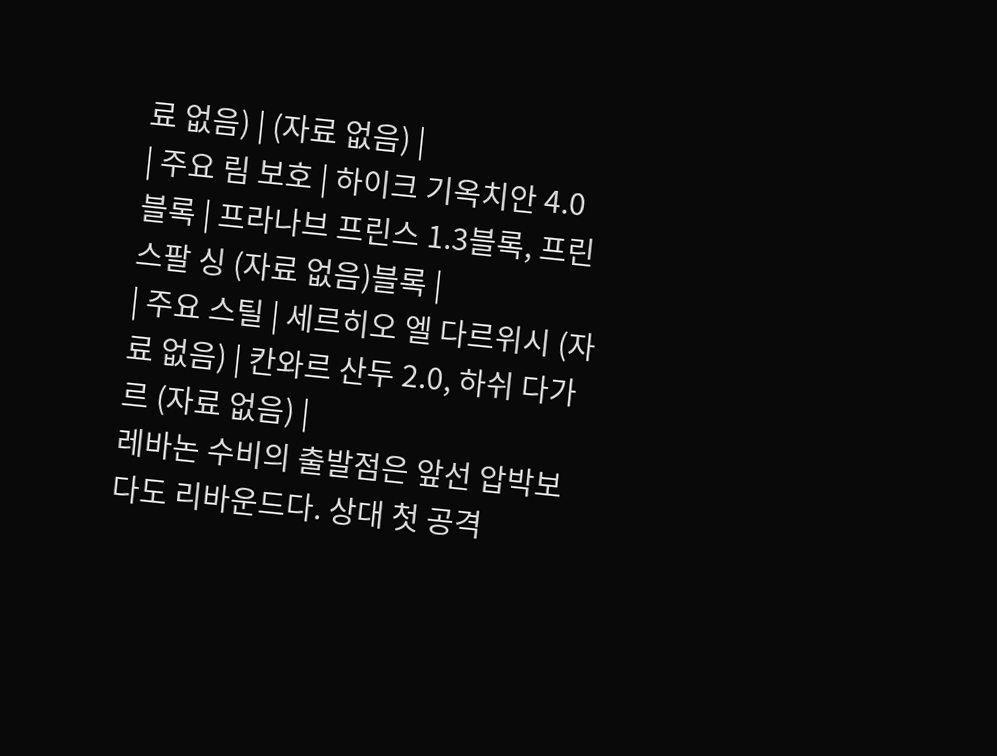료 없음) | (자료 없음) |
| 주요 림 보호 | 하이크 기옥치안 4.0블록 | 프라나브 프린스 1.3블록, 프린스팔 싱 (자료 없음)블록 |
| 주요 스틸 | 세르히오 엘 다르위시 (자료 없음) | 칸와르 산두 2.0, 하쉬 다가르 (자료 없음) |
레바논 수비의 출발점은 앞선 압박보다도 리바운드다. 상대 첫 공격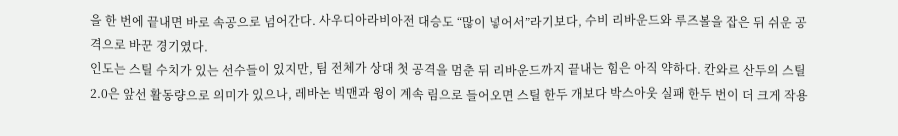을 한 번에 끝내면 바로 속공으로 넘어간다. 사우디아라비아전 대승도 “많이 넣어서”라기보다, 수비 리바운드와 루즈볼을 잡은 뒤 쉬운 공격으로 바꾼 경기였다.
인도는 스틸 수치가 있는 선수들이 있지만, 팀 전체가 상대 첫 공격을 멈춘 뒤 리바운드까지 끝내는 힘은 아직 약하다. 칸와르 산두의 스틸 2.0은 앞선 활동량으로 의미가 있으나, 레바논 빅맨과 윙이 계속 림으로 들어오면 스틸 한두 개보다 박스아웃 실패 한두 번이 더 크게 작용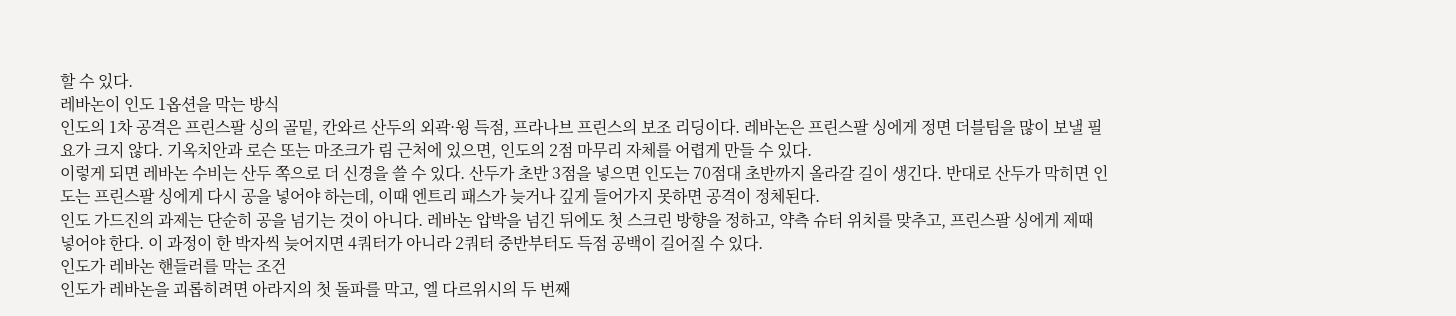할 수 있다.
레바논이 인도 1옵션을 막는 방식
인도의 1차 공격은 프린스팔 싱의 골밑, 칸와르 산두의 외곽·윙 득점, 프라나브 프린스의 보조 리딩이다. 레바논은 프린스팔 싱에게 정면 더블팀을 많이 보낼 필요가 크지 않다. 기옥치안과 로슨 또는 마조크가 림 근처에 있으면, 인도의 2점 마무리 자체를 어렵게 만들 수 있다.
이렇게 되면 레바논 수비는 산두 쪽으로 더 신경을 쓸 수 있다. 산두가 초반 3점을 넣으면 인도는 70점대 초반까지 올라갈 길이 생긴다. 반대로 산두가 막히면 인도는 프린스팔 싱에게 다시 공을 넣어야 하는데, 이때 엔트리 패스가 늦거나 깊게 들어가지 못하면 공격이 정체된다.
인도 가드진의 과제는 단순히 공을 넘기는 것이 아니다. 레바논 압박을 넘긴 뒤에도 첫 스크린 방향을 정하고, 약측 슈터 위치를 맞추고, 프린스팔 싱에게 제때 넣어야 한다. 이 과정이 한 박자씩 늦어지면 4쿼터가 아니라 2쿼터 중반부터도 득점 공백이 길어질 수 있다.
인도가 레바논 핸들러를 막는 조건
인도가 레바논을 괴롭히려면 아라지의 첫 돌파를 막고, 엘 다르위시의 두 번째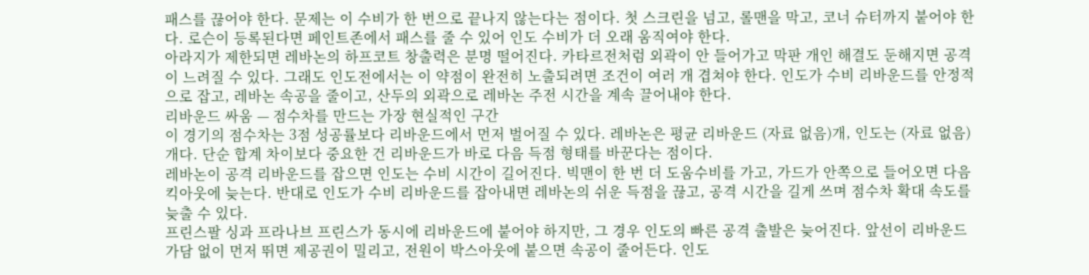패스를 끊어야 한다. 문제는 이 수비가 한 번으로 끝나지 않는다는 점이다. 첫 스크린을 넘고, 롤맨을 막고, 코너 슈터까지 붙어야 한다. 로슨이 등록된다면 페인트존에서 패스를 줄 수 있어 인도 수비가 더 오래 움직여야 한다.
아라지가 제한되면 레바논의 하프코트 창출력은 분명 떨어진다. 카타르전처럼 외곽이 안 들어가고 막판 개인 해결도 둔해지면 공격이 느려질 수 있다. 그래도 인도전에서는 이 약점이 완전히 노출되려면 조건이 여러 개 겹쳐야 한다. 인도가 수비 리바운드를 안정적으로 잡고, 레바논 속공을 줄이고, 산두의 외곽으로 레바논 주전 시간을 계속 끌어내야 한다.
리바운드 싸움 — 점수차를 만드는 가장 현실적인 구간
이 경기의 점수차는 3점 성공률보다 리바운드에서 먼저 벌어질 수 있다. 레바논은 평균 리바운드 (자료 없음)개, 인도는 (자료 없음)개다. 단순 합계 차이보다 중요한 건 리바운드가 바로 다음 득점 형태를 바꾼다는 점이다.
레바논이 공격 리바운드를 잡으면 인도는 수비 시간이 길어진다. 빅맨이 한 번 더 도움수비를 가고, 가드가 안쪽으로 들어오면 다음 킥아웃에 늦는다. 반대로 인도가 수비 리바운드를 잡아내면 레바논의 쉬운 득점을 끊고, 공격 시간을 길게 쓰며 점수차 확대 속도를 늦출 수 있다.
프린스팔 싱과 프라나브 프린스가 동시에 리바운드에 붙어야 하지만, 그 경우 인도의 빠른 공격 출발은 늦어진다. 앞선이 리바운드 가담 없이 먼저 뛰면 제공권이 밀리고, 전원이 박스아웃에 붙으면 속공이 줄어든다. 인도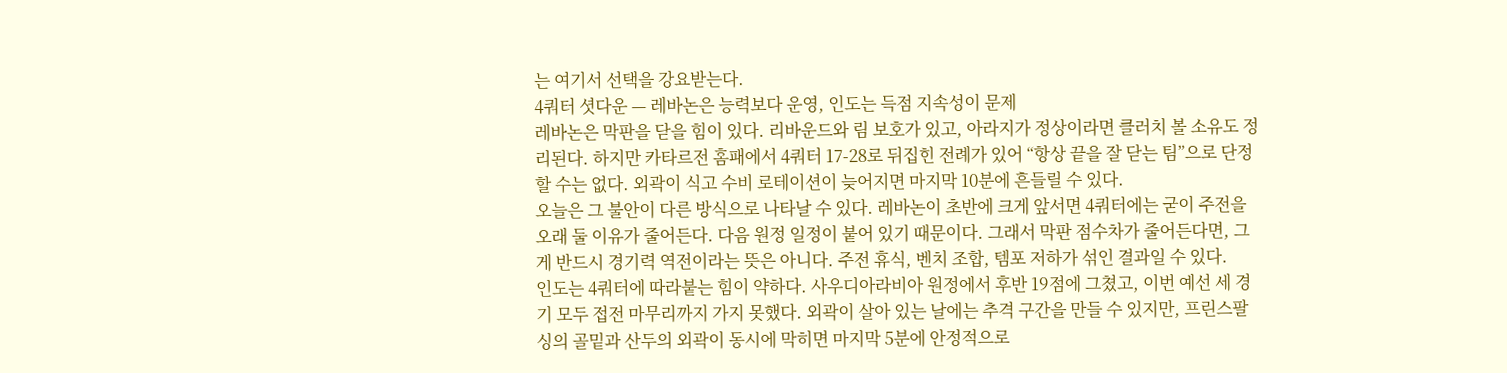는 여기서 선택을 강요받는다.
4쿼터 셧다운 — 레바논은 능력보다 운영, 인도는 득점 지속성이 문제
레바논은 막판을 닫을 힘이 있다. 리바운드와 림 보호가 있고, 아라지가 정상이라면 클러치 볼 소유도 정리된다. 하지만 카타르전 홈패에서 4쿼터 17-28로 뒤집힌 전례가 있어 “항상 끝을 잘 닫는 팀”으로 단정할 수는 없다. 외곽이 식고 수비 로테이션이 늦어지면 마지막 10분에 흔들릴 수 있다.
오늘은 그 불안이 다른 방식으로 나타날 수 있다. 레바논이 초반에 크게 앞서면 4쿼터에는 굳이 주전을 오래 둘 이유가 줄어든다. 다음 원정 일정이 붙어 있기 때문이다. 그래서 막판 점수차가 줄어든다면, 그게 반드시 경기력 역전이라는 뜻은 아니다. 주전 휴식, 벤치 조합, 템포 저하가 섞인 결과일 수 있다.
인도는 4쿼터에 따라붙는 힘이 약하다. 사우디아라비아 원정에서 후반 19점에 그쳤고, 이번 예선 세 경기 모두 접전 마무리까지 가지 못했다. 외곽이 살아 있는 날에는 추격 구간을 만들 수 있지만, 프린스팔 싱의 골밑과 산두의 외곽이 동시에 막히면 마지막 5분에 안정적으로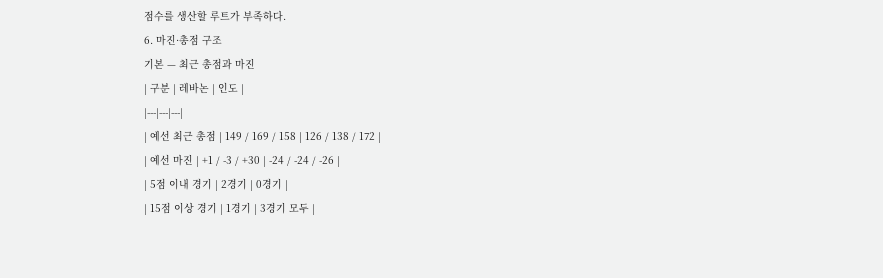점수를 생산할 루트가 부족하다.
6. 마진·총점 구조
기본 — 최근 총점과 마진
| 구분 | 레바논 | 인도 |
|---|---|---|
| 예선 최근 총점 | 149 / 169 / 158 | 126 / 138 / 172 |
| 예선 마진 | +1 / -3 / +30 | -24 / -24 / -26 |
| 5점 이내 경기 | 2경기 | 0경기 |
| 15점 이상 경기 | 1경기 | 3경기 모두 |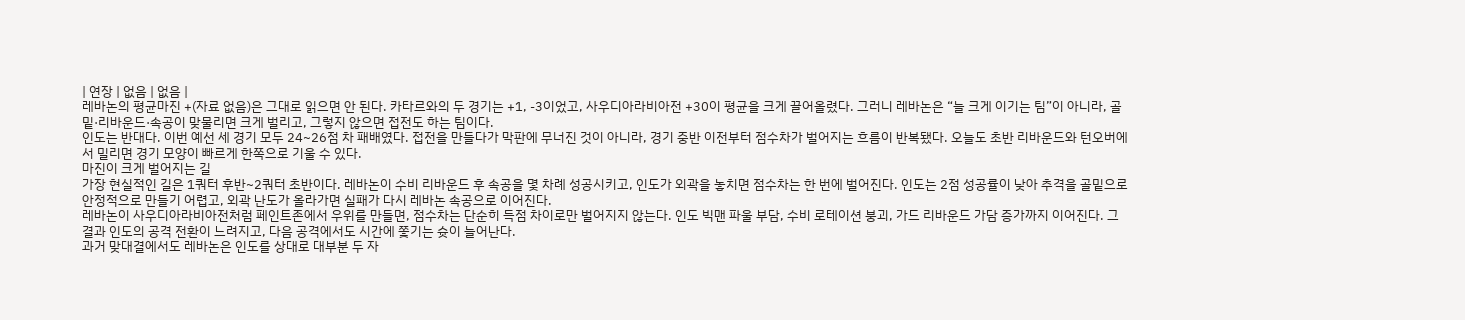| 연장 | 없음 | 없음 |
레바논의 평균마진 +(자료 없음)은 그대로 읽으면 안 된다. 카타르와의 두 경기는 +1, -3이었고, 사우디아라비아전 +30이 평균을 크게 끌어올렸다. 그러니 레바논은 “늘 크게 이기는 팀”이 아니라, 골밑·리바운드·속공이 맞물리면 크게 벌리고, 그렇지 않으면 접전도 하는 팀이다.
인도는 반대다. 이번 예선 세 경기 모두 24~26점 차 패배였다. 접전을 만들다가 막판에 무너진 것이 아니라, 경기 중반 이전부터 점수차가 벌어지는 흐름이 반복됐다. 오늘도 초반 리바운드와 턴오버에서 밀리면 경기 모양이 빠르게 한쪽으로 기울 수 있다.
마진이 크게 벌어지는 길
가장 현실적인 길은 1쿼터 후반~2쿼터 초반이다. 레바논이 수비 리바운드 후 속공을 몇 차례 성공시키고, 인도가 외곽을 놓치면 점수차는 한 번에 벌어진다. 인도는 2점 성공률이 낮아 추격을 골밑으로 안정적으로 만들기 어렵고, 외곽 난도가 올라가면 실패가 다시 레바논 속공으로 이어진다.
레바논이 사우디아라비아전처럼 페인트존에서 우위를 만들면, 점수차는 단순히 득점 차이로만 벌어지지 않는다. 인도 빅맨 파울 부담, 수비 로테이션 붕괴, 가드 리바운드 가담 증가까지 이어진다. 그 결과 인도의 공격 전환이 느려지고, 다음 공격에서도 시간에 쫓기는 슛이 늘어난다.
과거 맞대결에서도 레바논은 인도를 상대로 대부분 두 자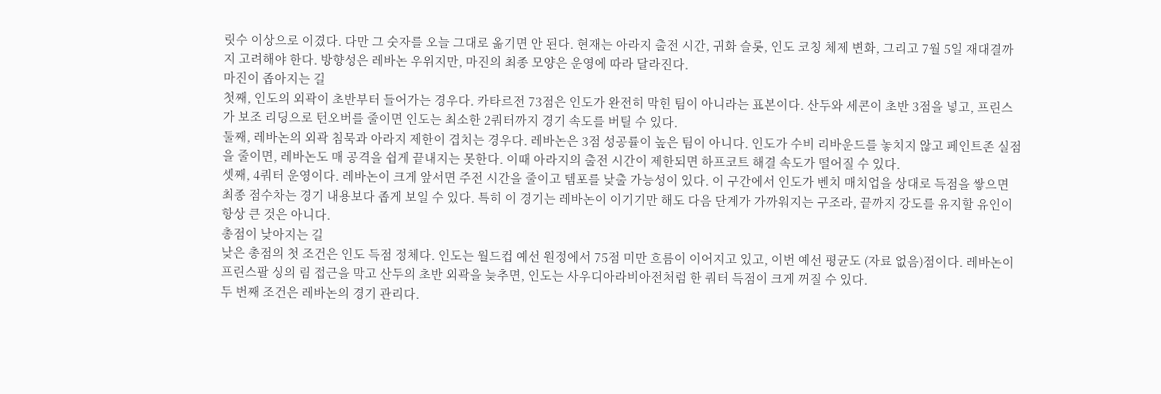릿수 이상으로 이겼다. 다만 그 숫자를 오늘 그대로 옮기면 안 된다. 현재는 아라지 출전 시간, 귀화 슬롯, 인도 코칭 체제 변화, 그리고 7월 5일 재대결까지 고려해야 한다. 방향성은 레바논 우위지만, 마진의 최종 모양은 운영에 따라 달라진다.
마진이 좁아지는 길
첫째, 인도의 외곽이 초반부터 들어가는 경우다. 카타르전 73점은 인도가 완전히 막힌 팀이 아니라는 표본이다. 산두와 세콘이 초반 3점을 넣고, 프린스가 보조 리딩으로 턴오버를 줄이면 인도는 최소한 2쿼터까지 경기 속도를 버틸 수 있다.
둘째, 레바논의 외곽 침묵과 아라지 제한이 겹치는 경우다. 레바논은 3점 성공률이 높은 팀이 아니다. 인도가 수비 리바운드를 놓치지 않고 페인트존 실점을 줄이면, 레바논도 매 공격을 쉽게 끝내지는 못한다. 이때 아라지의 출전 시간이 제한되면 하프코트 해결 속도가 떨어질 수 있다.
셋째, 4쿼터 운영이다. 레바논이 크게 앞서면 주전 시간을 줄이고 템포를 낮출 가능성이 있다. 이 구간에서 인도가 벤치 매치업을 상대로 득점을 쌓으면 최종 점수차는 경기 내용보다 좁게 보일 수 있다. 특히 이 경기는 레바논이 이기기만 해도 다음 단계가 가까워지는 구조라, 끝까지 강도를 유지할 유인이 항상 큰 것은 아니다.
총점이 낮아지는 길
낮은 총점의 첫 조건은 인도 득점 정체다. 인도는 월드컵 예선 원정에서 75점 미만 흐름이 이어지고 있고, 이번 예선 평균도 (자료 없음)점이다. 레바논이 프린스팔 싱의 림 접근을 막고 산두의 초반 외곽을 늦추면, 인도는 사우디아라비아전처럼 한 쿼터 득점이 크게 꺼질 수 있다.
두 번째 조건은 레바논의 경기 관리다.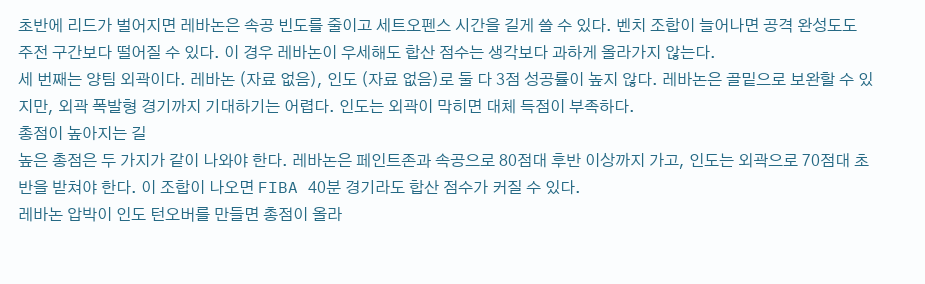초반에 리드가 벌어지면 레바논은 속공 빈도를 줄이고 세트오펜스 시간을 길게 쓸 수 있다. 벤치 조합이 늘어나면 공격 완성도도 주전 구간보다 떨어질 수 있다. 이 경우 레바논이 우세해도 합산 점수는 생각보다 과하게 올라가지 않는다.
세 번째는 양팀 외곽이다. 레바논 (자료 없음), 인도 (자료 없음)로 둘 다 3점 성공률이 높지 않다. 레바논은 골밑으로 보완할 수 있지만, 외곽 폭발형 경기까지 기대하기는 어렵다. 인도는 외곽이 막히면 대체 득점이 부족하다.
총점이 높아지는 길
높은 총점은 두 가지가 같이 나와야 한다. 레바논은 페인트존과 속공으로 80점대 후반 이상까지 가고, 인도는 외곽으로 70점대 초반을 받쳐야 한다. 이 조합이 나오면 FIBA 40분 경기라도 합산 점수가 커질 수 있다.
레바논 압박이 인도 턴오버를 만들면 총점이 올라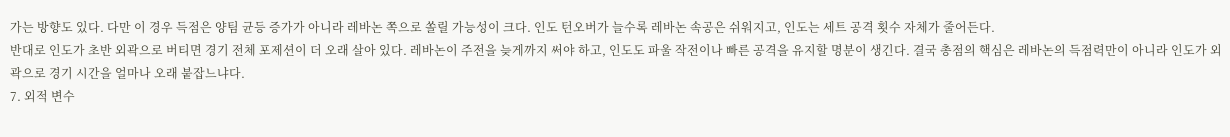가는 방향도 있다. 다만 이 경우 득점은 양팀 균등 증가가 아니라 레바논 쪽으로 쏠릴 가능성이 크다. 인도 턴오버가 늘수록 레바논 속공은 쉬워지고, 인도는 세트 공격 횟수 자체가 줄어든다.
반대로 인도가 초반 외곽으로 버티면 경기 전체 포제션이 더 오래 살아 있다. 레바논이 주전을 늦게까지 써야 하고, 인도도 파울 작전이나 빠른 공격을 유지할 명분이 생긴다. 결국 총점의 핵심은 레바논의 득점력만이 아니라 인도가 외곽으로 경기 시간을 얼마나 오래 붙잡느냐다.
7. 외적 변수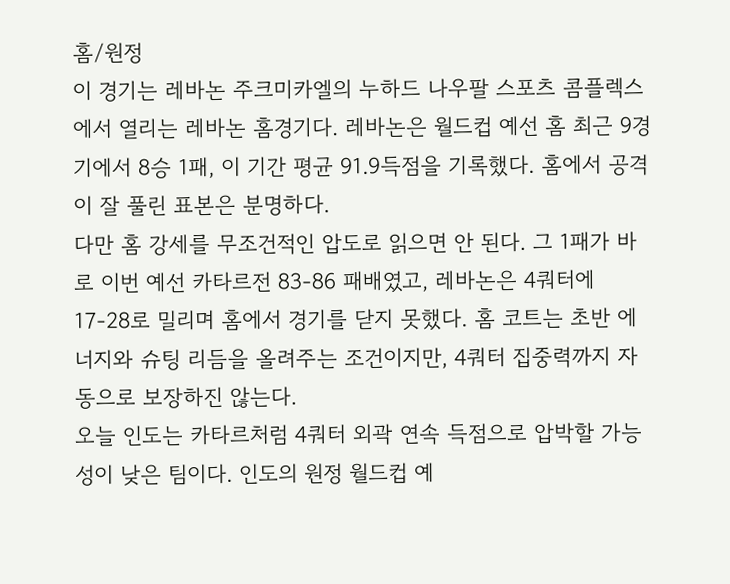홈/원정
이 경기는 레바논 주크미카엘의 누하드 나우팔 스포츠 콤플렉스에서 열리는 레바논 홈경기다. 레바논은 월드컵 예선 홈 최근 9경기에서 8승 1패, 이 기간 평균 91.9득점을 기록했다. 홈에서 공격이 잘 풀린 표본은 분명하다.
다만 홈 강세를 무조건적인 압도로 읽으면 안 된다. 그 1패가 바로 이번 예선 카타르전 83-86 패배였고, 레바논은 4쿼터에 17-28로 밀리며 홈에서 경기를 닫지 못했다. 홈 코트는 초반 에너지와 슈팅 리듬을 올려주는 조건이지만, 4쿼터 집중력까지 자동으로 보장하진 않는다.
오늘 인도는 카타르처럼 4쿼터 외곽 연속 득점으로 압박할 가능성이 낮은 팀이다. 인도의 원정 월드컵 예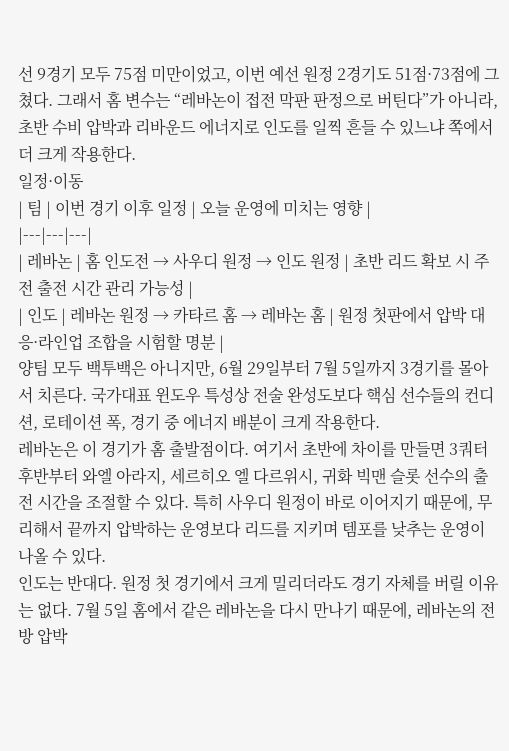선 9경기 모두 75점 미만이었고, 이번 예선 원정 2경기도 51점·73점에 그쳤다. 그래서 홈 변수는 “레바논이 접전 막판 판정으로 버틴다”가 아니라, 초반 수비 압박과 리바운드 에너지로 인도를 일찍 흔들 수 있느냐 쪽에서 더 크게 작용한다.
일정·이동
| 팀 | 이번 경기 이후 일정 | 오늘 운영에 미치는 영향 |
|---|---|---|
| 레바논 | 홈 인도전 → 사우디 원정 → 인도 원정 | 초반 리드 확보 시 주전 출전 시간 관리 가능성 |
| 인도 | 레바논 원정 → 카타르 홈 → 레바논 홈 | 원정 첫판에서 압박 대응·라인업 조합을 시험할 명분 |
양팀 모두 백투백은 아니지만, 6월 29일부터 7월 5일까지 3경기를 몰아서 치른다. 국가대표 윈도우 특성상 전술 완성도보다 핵심 선수들의 컨디션, 로테이션 폭, 경기 중 에너지 배분이 크게 작용한다.
레바논은 이 경기가 홈 출발점이다. 여기서 초반에 차이를 만들면 3쿼터 후반부터 와엘 아라지, 세르히오 엘 다르위시, 귀화 빅맨 슬롯 선수의 출전 시간을 조절할 수 있다. 특히 사우디 원정이 바로 이어지기 때문에, 무리해서 끝까지 압박하는 운영보다 리드를 지키며 템포를 낮추는 운영이 나올 수 있다.
인도는 반대다. 원정 첫 경기에서 크게 밀리더라도 경기 자체를 버릴 이유는 없다. 7월 5일 홈에서 같은 레바논을 다시 만나기 때문에, 레바논의 전방 압박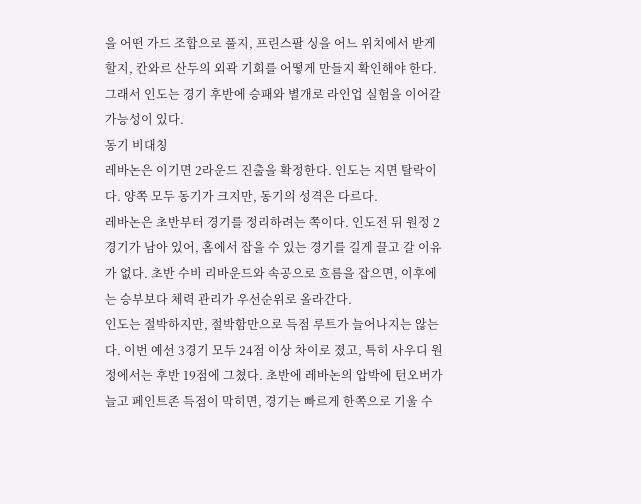을 어떤 가드 조합으로 풀지, 프린스팔 싱을 어느 위치에서 받게 할지, 칸와르 산두의 외곽 기회를 어떻게 만들지 확인해야 한다. 그래서 인도는 경기 후반에 승패와 별개로 라인업 실험을 이어갈 가능성이 있다.
동기 비대칭
레바논은 이기면 2라운드 진출을 확정한다. 인도는 지면 탈락이다. 양쪽 모두 동기가 크지만, 동기의 성격은 다르다.
레바논은 초반부터 경기를 정리하려는 쪽이다. 인도전 뒤 원정 2경기가 남아 있어, 홈에서 잡을 수 있는 경기를 길게 끌고 갈 이유가 없다. 초반 수비 리바운드와 속공으로 흐름을 잡으면, 이후에는 승부보다 체력 관리가 우선순위로 올라간다.
인도는 절박하지만, 절박함만으로 득점 루트가 늘어나지는 않는다. 이번 예선 3경기 모두 24점 이상 차이로 졌고, 특히 사우디 원정에서는 후반 19점에 그쳤다. 초반에 레바논의 압박에 턴오버가 늘고 페인트존 득점이 막히면, 경기는 빠르게 한쪽으로 기울 수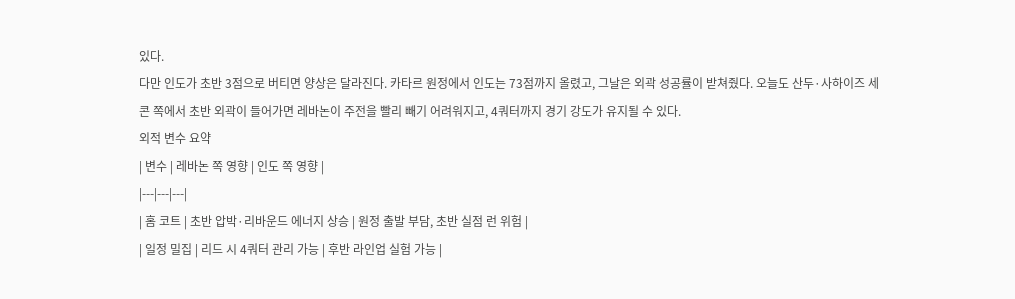있다.
다만 인도가 초반 3점으로 버티면 양상은 달라진다. 카타르 원정에서 인도는 73점까지 올렸고, 그날은 외곽 성공률이 받쳐줬다. 오늘도 산두·사하이즈 세콘 쪽에서 초반 외곽이 들어가면 레바논이 주전을 빨리 빼기 어려워지고, 4쿼터까지 경기 강도가 유지될 수 있다.
외적 변수 요약
| 변수 | 레바논 쪽 영향 | 인도 쪽 영향 |
|---|---|---|
| 홈 코트 | 초반 압박·리바운드 에너지 상승 | 원정 출발 부담, 초반 실점 런 위험 |
| 일정 밀집 | 리드 시 4쿼터 관리 가능 | 후반 라인업 실험 가능 |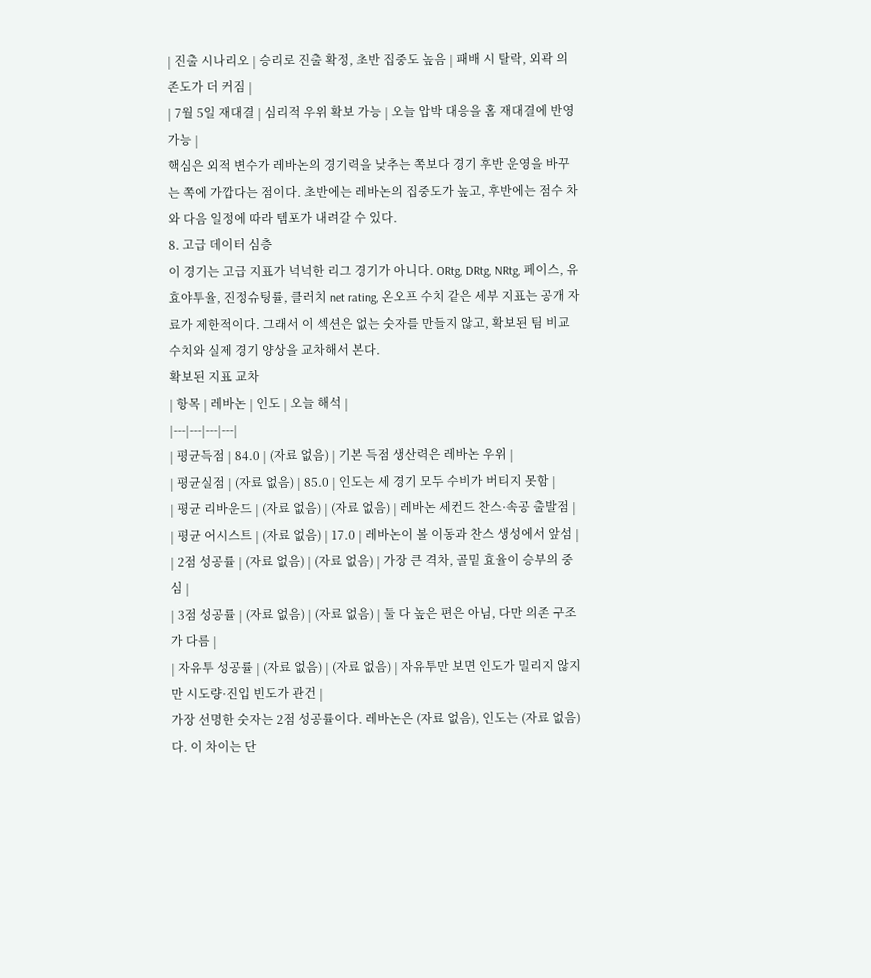| 진출 시나리오 | 승리로 진출 확정, 초반 집중도 높음 | 패배 시 탈락, 외곽 의존도가 더 커짐 |
| 7월 5일 재대결 | 심리적 우위 확보 가능 | 오늘 압박 대응을 홈 재대결에 반영 가능 |
핵심은 외적 변수가 레바논의 경기력을 낮추는 쪽보다 경기 후반 운영을 바꾸는 쪽에 가깝다는 점이다. 초반에는 레바논의 집중도가 높고, 후반에는 점수 차와 다음 일정에 따라 템포가 내려갈 수 있다.
8. 고급 데이터 심층
이 경기는 고급 지표가 넉넉한 리그 경기가 아니다. ORtg, DRtg, NRtg, 페이스, 유효야투율, 진정슈팅률, 클러치 net rating, 온오프 수치 같은 세부 지표는 공개 자료가 제한적이다. 그래서 이 섹션은 없는 숫자를 만들지 않고, 확보된 팀 비교 수치와 실제 경기 양상을 교차해서 본다.
확보된 지표 교차
| 항목 | 레바논 | 인도 | 오늘 해석 |
|---|---|---|---|
| 평균득점 | 84.0 | (자료 없음) | 기본 득점 생산력은 레바논 우위 |
| 평균실점 | (자료 없음) | 85.0 | 인도는 세 경기 모두 수비가 버티지 못함 |
| 평균 리바운드 | (자료 없음) | (자료 없음) | 레바논 세컨드 찬스·속공 출발점 |
| 평균 어시스트 | (자료 없음) | 17.0 | 레바논이 볼 이동과 찬스 생성에서 앞섬 |
| 2점 성공률 | (자료 없음) | (자료 없음) | 가장 큰 격차, 골밑 효율이 승부의 중심 |
| 3점 성공률 | (자료 없음) | (자료 없음) | 둘 다 높은 편은 아님, 다만 의존 구조가 다름 |
| 자유투 성공률 | (자료 없음) | (자료 없음) | 자유투만 보면 인도가 밀리지 않지만 시도량·진입 빈도가 관건 |
가장 선명한 숫자는 2점 성공률이다. 레바논은 (자료 없음), 인도는 (자료 없음)다. 이 차이는 단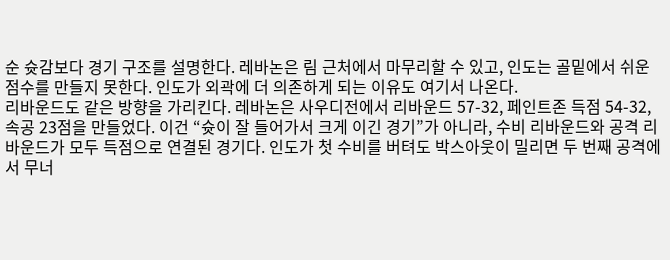순 슛감보다 경기 구조를 설명한다. 레바논은 림 근처에서 마무리할 수 있고, 인도는 골밑에서 쉬운 점수를 만들지 못한다. 인도가 외곽에 더 의존하게 되는 이유도 여기서 나온다.
리바운드도 같은 방향을 가리킨다. 레바논은 사우디전에서 리바운드 57-32, 페인트존 득점 54-32, 속공 23점을 만들었다. 이건 “슛이 잘 들어가서 크게 이긴 경기”가 아니라, 수비 리바운드와 공격 리바운드가 모두 득점으로 연결된 경기다. 인도가 첫 수비를 버텨도 박스아웃이 밀리면 두 번째 공격에서 무너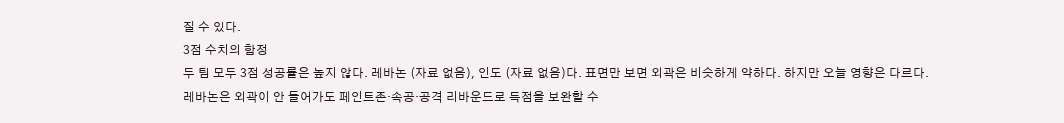질 수 있다.
3점 수치의 함정
두 팀 모두 3점 성공률은 높지 않다. 레바논 (자료 없음), 인도 (자료 없음)다. 표면만 보면 외곽은 비슷하게 약하다. 하지만 오늘 영향은 다르다.
레바논은 외곽이 안 들어가도 페인트존·속공·공격 리바운드로 득점을 보완할 수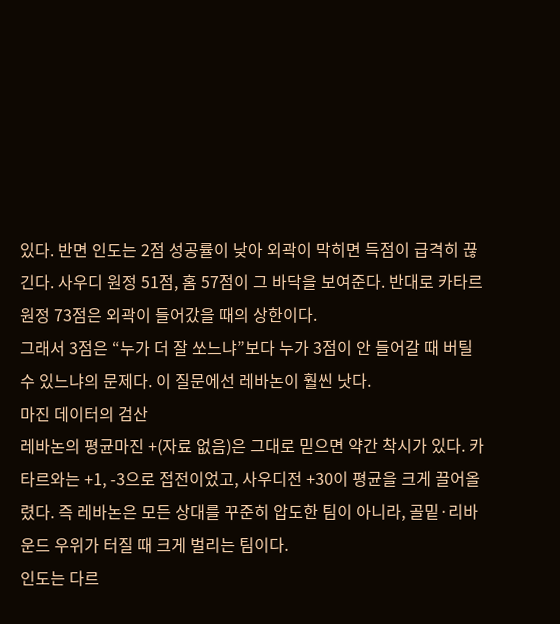있다. 반면 인도는 2점 성공률이 낮아 외곽이 막히면 득점이 급격히 끊긴다. 사우디 원정 51점, 홈 57점이 그 바닥을 보여준다. 반대로 카타르 원정 73점은 외곽이 들어갔을 때의 상한이다.
그래서 3점은 “누가 더 잘 쏘느냐”보다 누가 3점이 안 들어갈 때 버틸 수 있느냐의 문제다. 이 질문에선 레바논이 훨씬 낫다.
마진 데이터의 검산
레바논의 평균마진 +(자료 없음)은 그대로 믿으면 약간 착시가 있다. 카타르와는 +1, -3으로 접전이었고, 사우디전 +30이 평균을 크게 끌어올렸다. 즉 레바논은 모든 상대를 꾸준히 압도한 팀이 아니라, 골밑·리바운드 우위가 터질 때 크게 벌리는 팀이다.
인도는 다르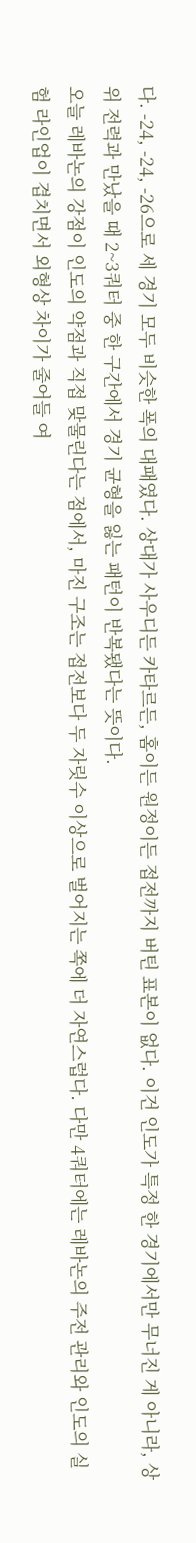다. -24, -24, -26으로 세 경기 모두 비슷한 폭의 대패였다. 상대가 사우디든 카타르든, 홈이든 원정이든 접전까지 버틴 표본이 없다. 이건 인도가 특정 한 경기에서만 무너진 게 아니라, 상위 전력과 만났을 때 2~3쿼터 중 한 구간에서 경기 균형을 잃는 패턴이 반복됐다는 뜻이다.
오늘 레바논의 강점이 인도의 약점과 직접 맞물린다는 점에서, 마진 구조는 접전보다 두 자릿수 이상으로 벌어지는 쪽에 더 자연스럽다. 다만 4쿼터에는 레바논의 주전 관리와 인도의 실험 라인업이 겹치면서 외형상 차이가 줄어들 여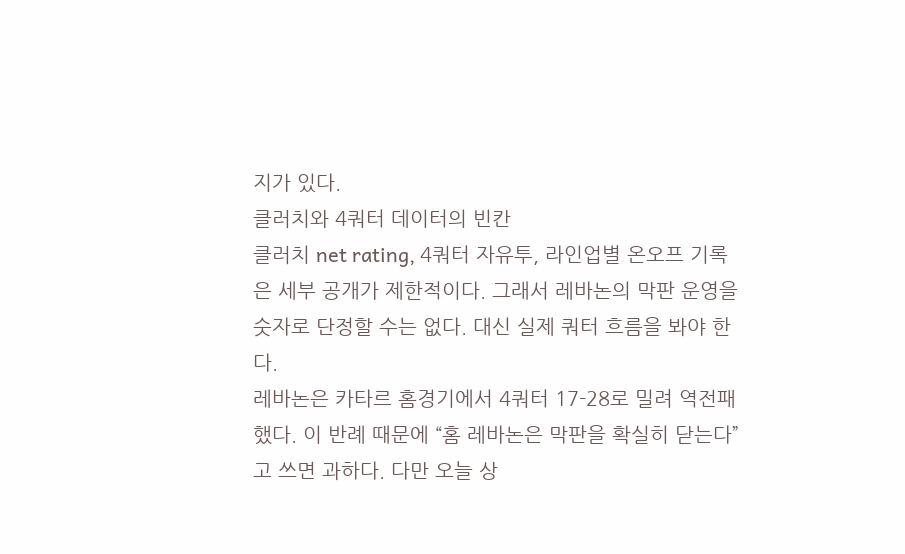지가 있다.
클러치와 4쿼터 데이터의 빈칸
클러치 net rating, 4쿼터 자유투, 라인업별 온오프 기록은 세부 공개가 제한적이다. 그래서 레바논의 막판 운영을 숫자로 단정할 수는 없다. 대신 실제 쿼터 흐름을 봐야 한다.
레바논은 카타르 홈경기에서 4쿼터 17-28로 밀려 역전패했다. 이 반례 때문에 “홈 레바논은 막판을 확실히 닫는다”고 쓰면 과하다. 다만 오늘 상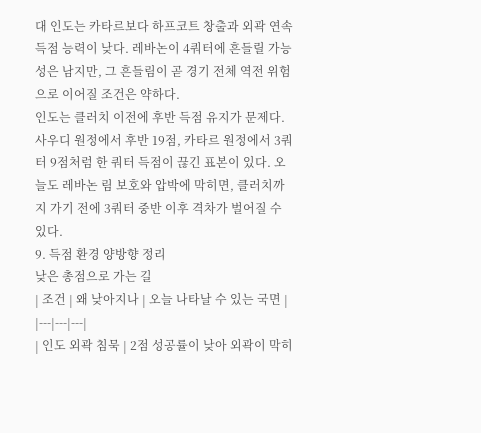대 인도는 카타르보다 하프코트 창출과 외곽 연속 득점 능력이 낮다. 레바논이 4쿼터에 흔들릴 가능성은 남지만, 그 흔들림이 곧 경기 전체 역전 위험으로 이어질 조건은 약하다.
인도는 클러치 이전에 후반 득점 유지가 문제다. 사우디 원정에서 후반 19점, 카타르 원정에서 3쿼터 9점처럼 한 쿼터 득점이 끊긴 표본이 있다. 오늘도 레바논 림 보호와 압박에 막히면, 클러치까지 가기 전에 3쿼터 중반 이후 격차가 벌어질 수 있다.
9. 득점 환경 양방향 정리
낮은 총점으로 가는 길
| 조건 | 왜 낮아지나 | 오늘 나타날 수 있는 국면 |
|---|---|---|
| 인도 외곽 침묵 | 2점 성공률이 낮아 외곽이 막히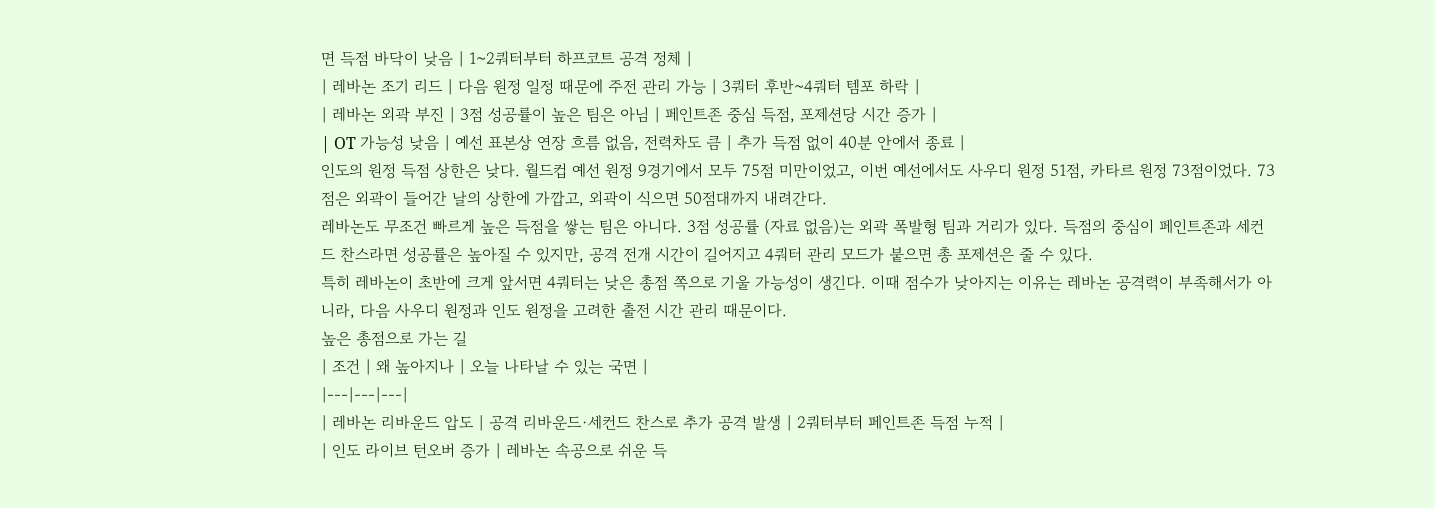면 득점 바닥이 낮음 | 1~2쿼터부터 하프코트 공격 정체 |
| 레바논 조기 리드 | 다음 원정 일정 때문에 주전 관리 가능 | 3쿼터 후반~4쿼터 템포 하락 |
| 레바논 외곽 부진 | 3점 성공률이 높은 팀은 아님 | 페인트존 중심 득점, 포제션당 시간 증가 |
| OT 가능성 낮음 | 예선 표본상 연장 흐름 없음, 전력차도 큼 | 추가 득점 없이 40분 안에서 종료 |
인도의 원정 득점 상한은 낮다. 월드컵 예선 원정 9경기에서 모두 75점 미만이었고, 이번 예선에서도 사우디 원정 51점, 카타르 원정 73점이었다. 73점은 외곽이 들어간 날의 상한에 가깝고, 외곽이 식으면 50점대까지 내려간다.
레바논도 무조건 빠르게 높은 득점을 쌓는 팀은 아니다. 3점 성공률 (자료 없음)는 외곽 폭발형 팀과 거리가 있다. 득점의 중심이 페인트존과 세컨드 찬스라면 성공률은 높아질 수 있지만, 공격 전개 시간이 길어지고 4쿼터 관리 모드가 붙으면 총 포제션은 줄 수 있다.
특히 레바논이 초반에 크게 앞서면 4쿼터는 낮은 총점 쪽으로 기울 가능성이 생긴다. 이때 점수가 낮아지는 이유는 레바논 공격력이 부족해서가 아니라, 다음 사우디 원정과 인도 원정을 고려한 출전 시간 관리 때문이다.
높은 총점으로 가는 길
| 조건 | 왜 높아지나 | 오늘 나타날 수 있는 국면 |
|---|---|---|
| 레바논 리바운드 압도 | 공격 리바운드·세컨드 찬스로 추가 공격 발생 | 2쿼터부터 페인트존 득점 누적 |
| 인도 라이브 턴오버 증가 | 레바논 속공으로 쉬운 득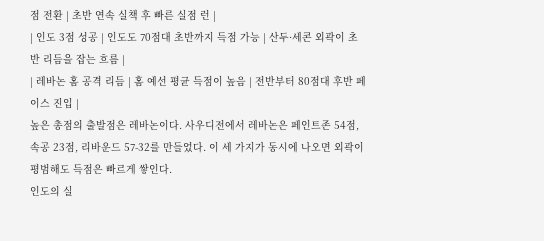점 전환 | 초반 연속 실책 후 빠른 실점 런 |
| 인도 3점 성공 | 인도도 70점대 초반까지 득점 가능 | 산두·세콘 외곽이 초반 리듬을 잡는 흐름 |
| 레바논 홈 공격 리듬 | 홈 예선 평균 득점이 높음 | 전반부터 80점대 후반 페이스 진입 |
높은 총점의 출발점은 레바논이다. 사우디전에서 레바논은 페인트존 54점, 속공 23점, 리바운드 57-32를 만들었다. 이 세 가지가 동시에 나오면 외곽이 평범해도 득점은 빠르게 쌓인다.
인도의 실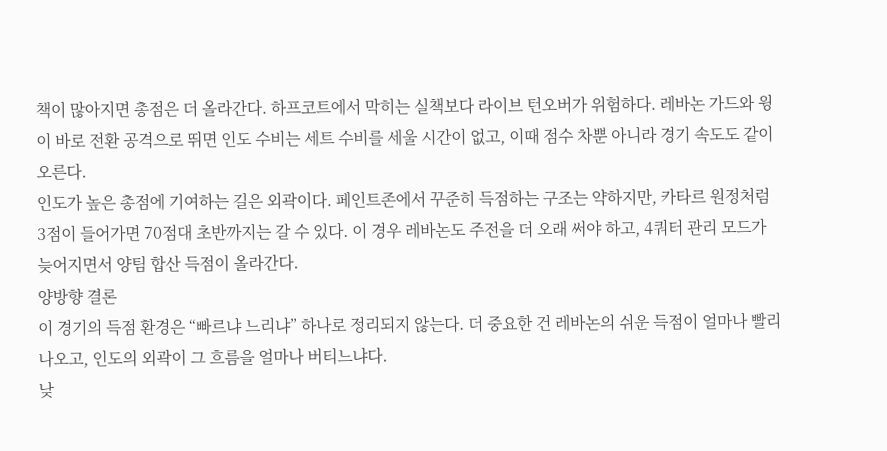책이 많아지면 총점은 더 올라간다. 하프코트에서 막히는 실책보다 라이브 턴오버가 위험하다. 레바논 가드와 윙이 바로 전환 공격으로 뛰면 인도 수비는 세트 수비를 세울 시간이 없고, 이때 점수 차뿐 아니라 경기 속도도 같이 오른다.
인도가 높은 총점에 기여하는 길은 외곽이다. 페인트존에서 꾸준히 득점하는 구조는 약하지만, 카타르 원정처럼 3점이 들어가면 70점대 초반까지는 갈 수 있다. 이 경우 레바논도 주전을 더 오래 써야 하고, 4쿼터 관리 모드가 늦어지면서 양팀 합산 득점이 올라간다.
양방향 결론
이 경기의 득점 환경은 “빠르냐 느리냐” 하나로 정리되지 않는다. 더 중요한 건 레바논의 쉬운 득점이 얼마나 빨리 나오고, 인도의 외곽이 그 흐름을 얼마나 버티느냐다.
낮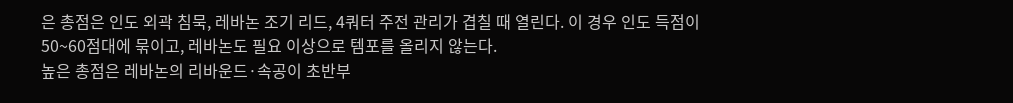은 총점은 인도 외곽 침묵, 레바논 조기 리드, 4쿼터 주전 관리가 겹칠 때 열린다. 이 경우 인도 득점이 50~60점대에 묶이고, 레바논도 필요 이상으로 템포를 올리지 않는다.
높은 총점은 레바논의 리바운드·속공이 초반부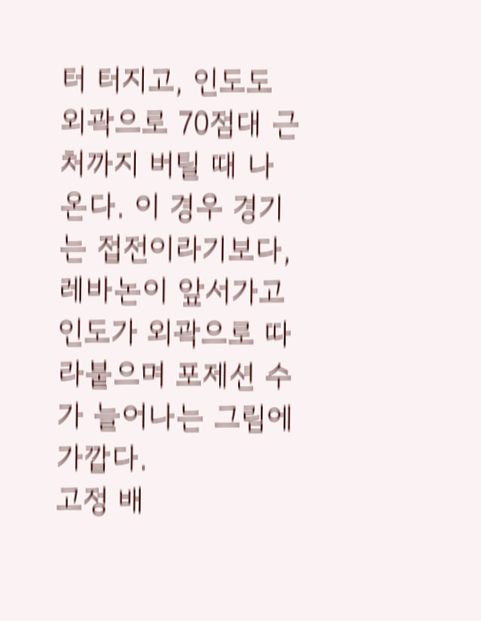터 터지고, 인도도 외곽으로 70점대 근처까지 버틸 때 나온다. 이 경우 경기는 접전이라기보다, 레바논이 앞서가고 인도가 외곽으로 따라붙으며 포제션 수가 늘어나는 그림에 가깝다.
고정 배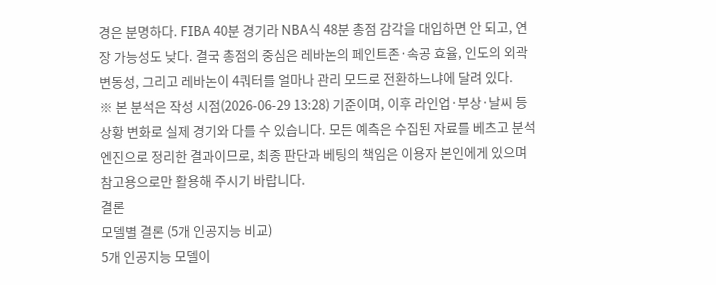경은 분명하다. FIBA 40분 경기라 NBA식 48분 총점 감각을 대입하면 안 되고, 연장 가능성도 낮다. 결국 총점의 중심은 레바논의 페인트존·속공 효율, 인도의 외곽 변동성, 그리고 레바논이 4쿼터를 얼마나 관리 모드로 전환하느냐에 달려 있다.
※ 본 분석은 작성 시점(2026-06-29 13:28) 기준이며, 이후 라인업·부상·날씨 등 상황 변화로 실제 경기와 다를 수 있습니다. 모든 예측은 수집된 자료를 베츠고 분석엔진으로 정리한 결과이므로, 최종 판단과 베팅의 책임은 이용자 본인에게 있으며 참고용으로만 활용해 주시기 바랍니다.
결론
모델별 결론 (5개 인공지능 비교)
5개 인공지능 모델이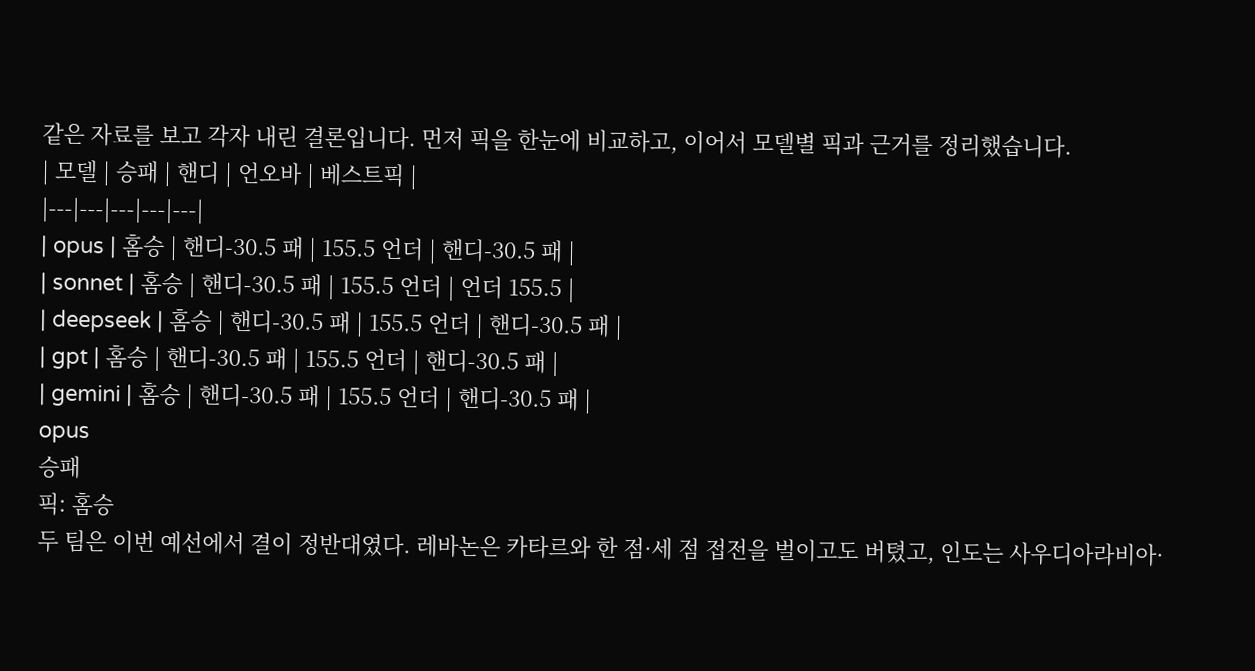같은 자료를 보고 각자 내린 결론입니다. 먼저 픽을 한눈에 비교하고, 이어서 모델별 픽과 근거를 정리했습니다.
| 모델 | 승패 | 핸디 | 언오바 | 베스트픽 |
|---|---|---|---|---|
| opus | 홈승 | 핸디-30.5 패 | 155.5 언더 | 핸디-30.5 패 |
| sonnet | 홈승 | 핸디-30.5 패 | 155.5 언더 | 언더 155.5 |
| deepseek | 홈승 | 핸디-30.5 패 | 155.5 언더 | 핸디-30.5 패 |
| gpt | 홈승 | 핸디-30.5 패 | 155.5 언더 | 핸디-30.5 패 |
| gemini | 홈승 | 핸디-30.5 패 | 155.5 언더 | 핸디-30.5 패 |
opus
승패
픽: 홈승
두 팀은 이번 예선에서 결이 정반대였다. 레바논은 카타르와 한 점·세 점 접전을 벌이고도 버텼고, 인도는 사우디아라비아·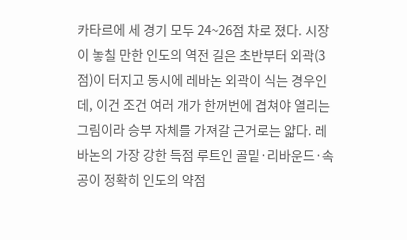카타르에 세 경기 모두 24~26점 차로 졌다. 시장이 놓칠 만한 인도의 역전 길은 초반부터 외곽(3점)이 터지고 동시에 레바논 외곽이 식는 경우인데, 이건 조건 여러 개가 한꺼번에 겹쳐야 열리는 그림이라 승부 자체를 가져갈 근거로는 얇다. 레바논의 가장 강한 득점 루트인 골밑·리바운드·속공이 정확히 인도의 약점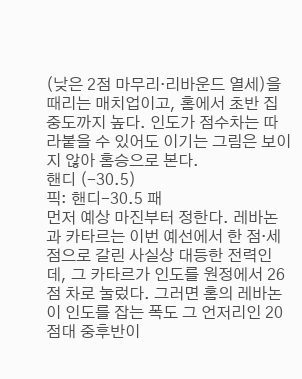(낮은 2점 마무리·리바운드 열세)을 때리는 매치업이고, 홈에서 초반 집중도까지 높다. 인도가 점수차는 따라붙을 수 있어도 이기는 그림은 보이지 않아 홈승으로 본다.
핸디 (-30.5)
픽: 핸디-30.5 패
먼저 예상 마진부터 정한다. 레바논과 카타르는 이번 예선에서 한 점·세 점으로 갈린 사실상 대등한 전력인데, 그 카타르가 인도를 원정에서 26점 차로 눌렀다. 그러면 홈의 레바논이 인도를 잡는 폭도 그 언저리인 20점대 중후반이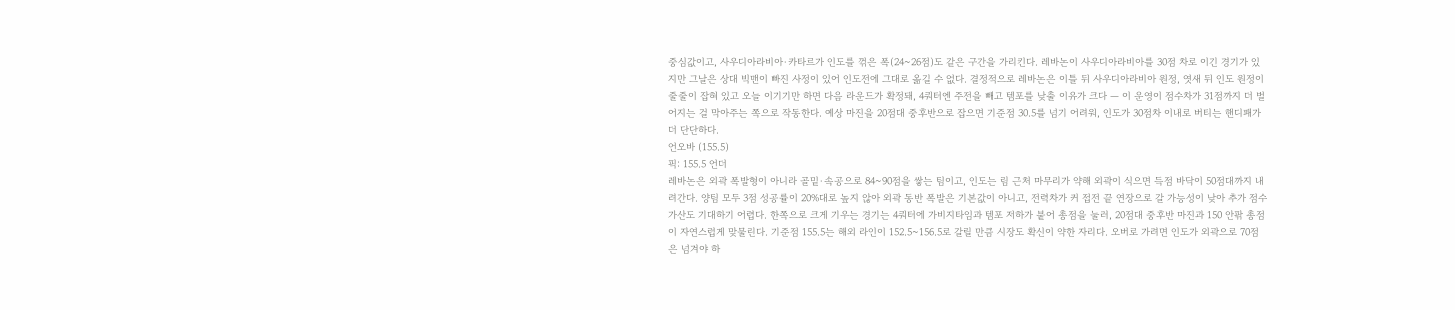중심값이고, 사우디아라비아·카타르가 인도를 꺾은 폭(24~26점)도 같은 구간을 가리킨다. 레바논이 사우디아라비아를 30점 차로 이긴 경기가 있지만 그날은 상대 빅맨이 빠진 사정이 있어 인도전에 그대로 옮길 수 없다. 결정적으로 레바논은 이틀 뒤 사우디아라비아 원정, 엿새 뒤 인도 원정이 줄줄이 잡혀 있고 오늘 이기기만 하면 다음 라운드가 확정돼, 4쿼터엔 주전을 빼고 템포를 낮출 이유가 크다 — 이 운영이 점수차가 31점까지 더 벌어지는 걸 막아주는 쪽으로 작동한다. 예상 마진을 20점대 중후반으로 잡으면 기준점 30.5를 넘기 어려워, 인도가 30점차 이내로 버티는 핸디패가 더 단단하다.
언오바 (155.5)
픽: 155.5 언더
레바논은 외곽 폭발형이 아니라 골밑·속공으로 84~90점을 쌓는 팀이고, 인도는 림 근처 마무리가 약해 외곽이 식으면 득점 바닥이 50점대까지 내려간다. 양팀 모두 3점 성공률이 20%대로 높지 않아 외곽 동반 폭발은 기본값이 아니고, 전력차가 커 접전 끝 연장으로 갈 가능성이 낮아 추가 점수 가산도 기대하기 어렵다. 한쪽으로 크게 기우는 경기는 4쿼터에 가비지타임과 템포 저하가 붙어 총점을 눌러, 20점대 중후반 마진과 150 안팎 총점이 자연스럽게 맞물린다. 기준점 155.5는 해외 라인이 152.5~156.5로 갈릴 만큼 시장도 확신이 약한 자리다. 오버로 가려면 인도가 외곽으로 70점은 넘겨야 하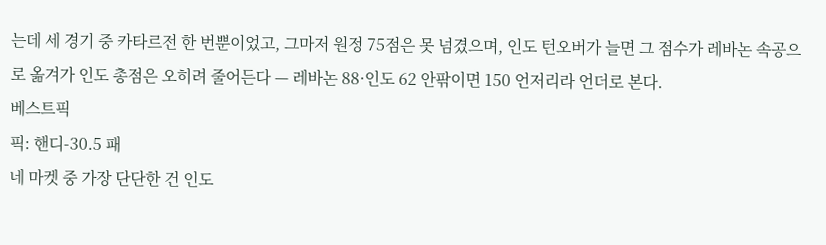는데 세 경기 중 카타르전 한 번뿐이었고, 그마저 원정 75점은 못 넘겼으며, 인도 턴오버가 늘면 그 점수가 레바논 속공으로 옮겨가 인도 총점은 오히려 줄어든다 — 레바논 88·인도 62 안팎이면 150 언저리라 언더로 본다.
베스트픽
픽: 핸디-30.5 패
네 마켓 중 가장 단단한 건 인도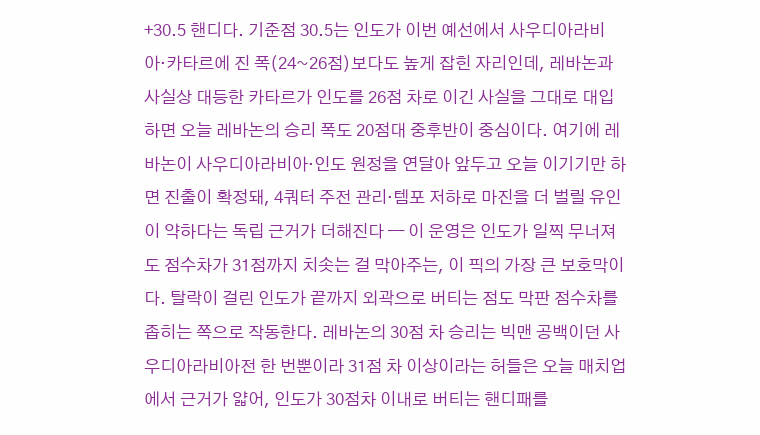+30.5 핸디다. 기준점 30.5는 인도가 이번 예선에서 사우디아라비아·카타르에 진 폭(24~26점)보다도 높게 잡힌 자리인데, 레바논과 사실상 대등한 카타르가 인도를 26점 차로 이긴 사실을 그대로 대입하면 오늘 레바논의 승리 폭도 20점대 중후반이 중심이다. 여기에 레바논이 사우디아라비아·인도 원정을 연달아 앞두고 오늘 이기기만 하면 진출이 확정돼, 4쿼터 주전 관리·템포 저하로 마진을 더 벌릴 유인이 약하다는 독립 근거가 더해진다 — 이 운영은 인도가 일찍 무너져도 점수차가 31점까지 치솟는 걸 막아주는, 이 픽의 가장 큰 보호막이다. 탈락이 걸린 인도가 끝까지 외곽으로 버티는 점도 막판 점수차를 좁히는 쪽으로 작동한다. 레바논의 30점 차 승리는 빅맨 공백이던 사우디아라비아전 한 번뿐이라 31점 차 이상이라는 허들은 오늘 매치업에서 근거가 얇어, 인도가 30점차 이내로 버티는 핸디패를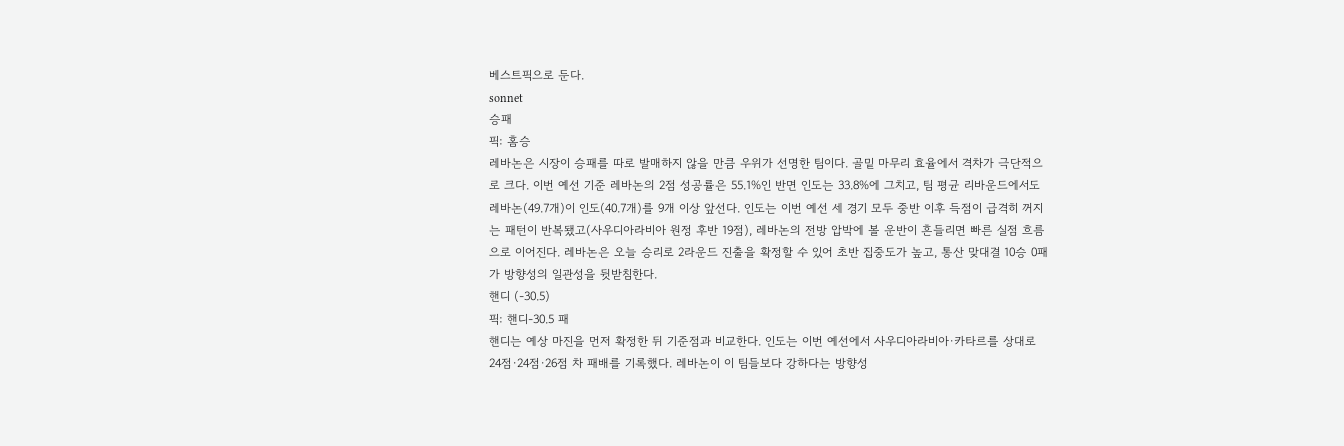베스트픽으로 둔다.
sonnet
승패
픽: 홈승
레바논은 시장이 승패를 따로 발매하지 않을 만큼 우위가 선명한 팀이다. 골밑 마무리 효율에서 격차가 극단적으로 크다. 이번 예선 기준 레바논의 2점 성공률은 55.1%인 반면 인도는 33.8%에 그치고, 팀 평균 리바운드에서도 레바논(49.7개)이 인도(40.7개)를 9개 이상 앞선다. 인도는 이번 예선 세 경기 모두 중반 이후 득점이 급격히 꺼지는 패턴이 반복됐고(사우디아라비아 원정 후반 19점), 레바논의 전방 압박에 볼 운반이 흔들리면 빠른 실점 흐름으로 이어진다. 레바논은 오늘 승리로 2라운드 진출을 확정할 수 있어 초반 집중도가 높고, 통산 맞대결 10승 0패가 방향성의 일관성을 뒷받침한다.
핸디 (-30.5)
픽: 핸디-30.5 패
핸디는 예상 마진을 먼저 확정한 뒤 기준점과 비교한다. 인도는 이번 예선에서 사우디아라비아·카타르를 상대로 24점·24점·26점 차 패배를 기록했다. 레바논이 이 팀들보다 강하다는 방향성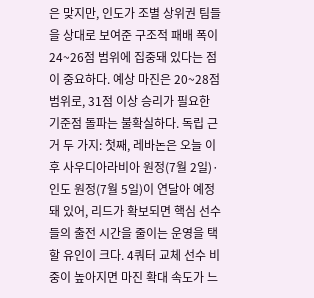은 맞지만, 인도가 조별 상위권 팀들을 상대로 보여준 구조적 패배 폭이 24~26점 범위에 집중돼 있다는 점이 중요하다. 예상 마진은 20~28점 범위로, 31점 이상 승리가 필요한 기준점 돌파는 불확실하다. 독립 근거 두 가지: 첫째, 레바논은 오늘 이후 사우디아라비아 원정(7월 2일)·인도 원정(7월 5일)이 연달아 예정돼 있어, 리드가 확보되면 핵심 선수들의 출전 시간을 줄이는 운영을 택할 유인이 크다. 4쿼터 교체 선수 비중이 높아지면 마진 확대 속도가 느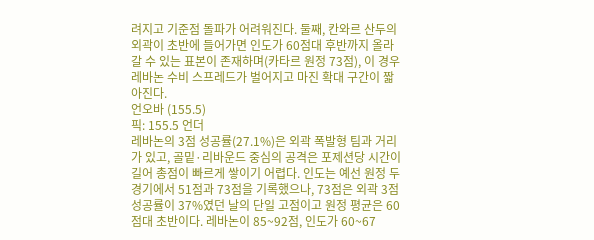려지고 기준점 돌파가 어려워진다. 둘째, 칸와르 산두의 외곽이 초반에 들어가면 인도가 60점대 후반까지 올라갈 수 있는 표본이 존재하며(카타르 원정 73점), 이 경우 레바논 수비 스프레드가 벌어지고 마진 확대 구간이 짧아진다.
언오바 (155.5)
픽: 155.5 언더
레바논의 3점 성공률(27.1%)은 외곽 폭발형 팀과 거리가 있고, 골밑·리바운드 중심의 공격은 포제션당 시간이 길어 총점이 빠르게 쌓이기 어렵다. 인도는 예선 원정 두 경기에서 51점과 73점을 기록했으나, 73점은 외곽 3점 성공률이 37%였던 날의 단일 고점이고 원정 평균은 60점대 초반이다. 레바논이 85~92점, 인도가 60~67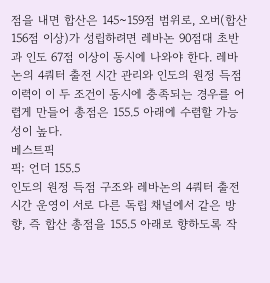점을 내면 합산은 145~159점 범위로, 오버(합산 156점 이상)가 성립하려면 레바논 90점대 초반과 인도 67점 이상이 동시에 나와야 한다. 레바논의 4쿼터 출전 시간 관리와 인도의 원정 득점 이력이 이 두 조건이 동시에 충족되는 경우를 어렵게 만들어 총점은 155.5 아래에 수렴할 가능성이 높다.
베스트픽
픽: 언더 155.5
인도의 원정 득점 구조와 레바논의 4쿼터 출전 시간 운영이 서로 다른 독립 채널에서 같은 방향, 즉 합산 총점을 155.5 아래로 향하도록 작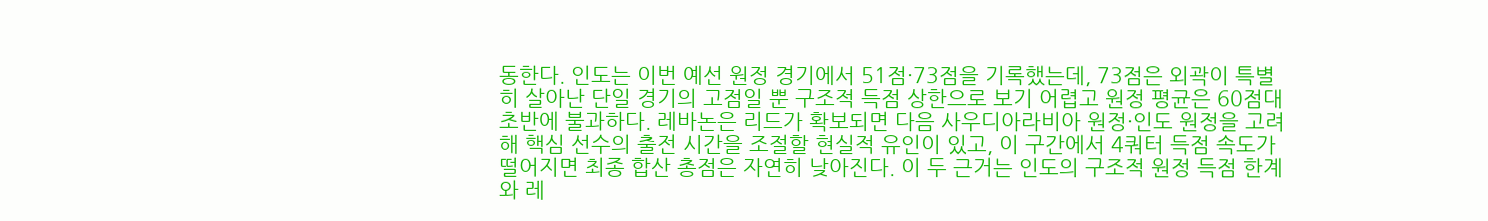동한다. 인도는 이번 예선 원정 경기에서 51점·73점을 기록했는데, 73점은 외곽이 특별히 살아난 단일 경기의 고점일 뿐 구조적 득점 상한으로 보기 어렵고 원정 평균은 60점대 초반에 불과하다. 레바논은 리드가 확보되면 다음 사우디아라비아 원정·인도 원정을 고려해 핵심 선수의 출전 시간을 조절할 현실적 유인이 있고, 이 구간에서 4쿼터 득점 속도가 떨어지면 최종 합산 총점은 자연히 낮아진다. 이 두 근거는 인도의 구조적 원정 득점 한계와 레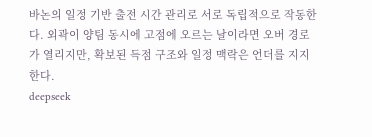바논의 일정 기반 출전 시간 관리로 서로 독립적으로 작동한다. 외곽이 양팀 동시에 고점에 오르는 날이라면 오버 경로가 열리지만, 확보된 득점 구조와 일정 맥락은 언더를 지지한다.
deepseek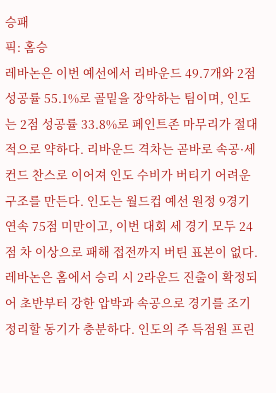승패
픽: 홈승
레바논은 이번 예선에서 리바운드 49.7개와 2점 성공률 55.1%로 골밑을 장악하는 팀이며, 인도는 2점 성공률 33.8%로 페인트존 마무리가 절대적으로 약하다. 리바운드 격차는 곧바로 속공·세컨드 찬스로 이어져 인도 수비가 버티기 어려운 구조를 만든다. 인도는 월드컵 예선 원정 9경기 연속 75점 미만이고, 이번 대회 세 경기 모두 24점 차 이상으로 패해 접전까지 버틴 표본이 없다. 레바논은 홈에서 승리 시 2라운드 진출이 확정되어 초반부터 강한 압박과 속공으로 경기를 조기 정리할 동기가 충분하다. 인도의 주 득점원 프린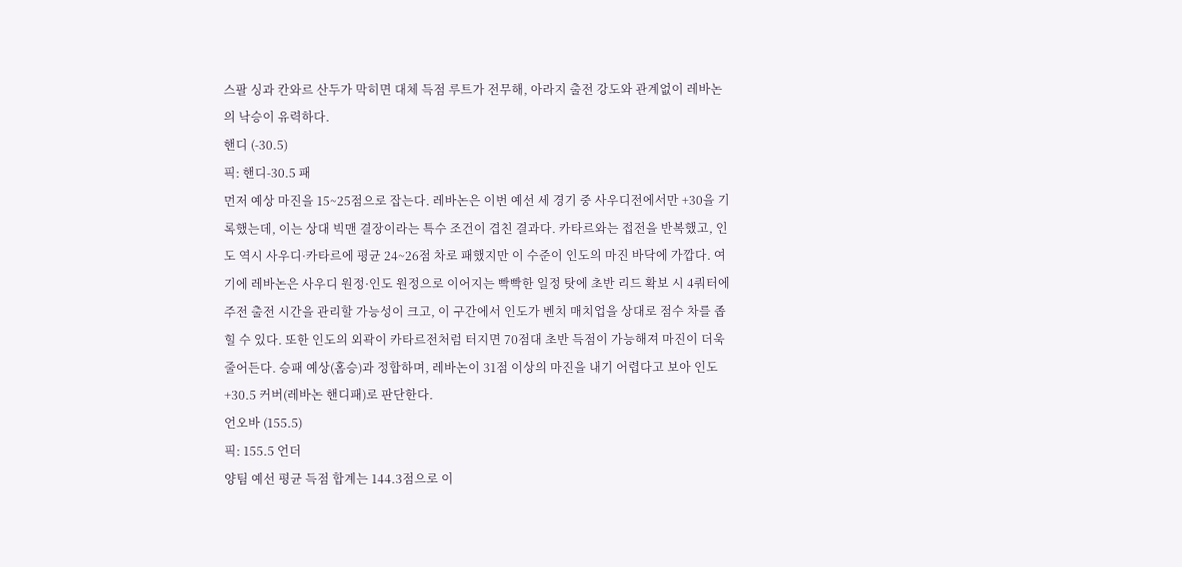스팔 싱과 칸와르 산두가 막히면 대체 득점 루트가 전무해, 아라지 출전 강도와 관계없이 레바논의 낙승이 유력하다.
핸디 (-30.5)
픽: 핸디-30.5 패
먼저 예상 마진을 15~25점으로 잡는다. 레바논은 이번 예선 세 경기 중 사우디전에서만 +30을 기록했는데, 이는 상대 빅맨 결장이라는 특수 조건이 겹친 결과다. 카타르와는 접전을 반복했고, 인도 역시 사우디·카타르에 평균 24~26점 차로 패했지만 이 수준이 인도의 마진 바닥에 가깝다. 여기에 레바논은 사우디 원정·인도 원정으로 이어지는 빡빡한 일정 탓에 초반 리드 확보 시 4쿼터에 주전 출전 시간을 관리할 가능성이 크고, 이 구간에서 인도가 벤치 매치업을 상대로 점수 차를 좁힐 수 있다. 또한 인도의 외곽이 카타르전처럼 터지면 70점대 초반 득점이 가능해져 마진이 더욱 줄어든다. 승패 예상(홈승)과 정합하며, 레바논이 31점 이상의 마진을 내기 어렵다고 보아 인도 +30.5 커버(레바논 핸디패)로 판단한다.
언오바 (155.5)
픽: 155.5 언더
양팀 예선 평균 득점 합계는 144.3점으로 이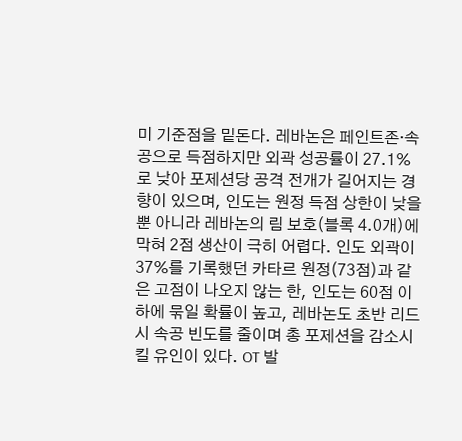미 기준점을 밑돈다. 레바논은 페인트존·속공으로 득점하지만 외곽 성공률이 27.1%로 낮아 포제션당 공격 전개가 길어지는 경향이 있으며, 인도는 원정 득점 상한이 낮을 뿐 아니라 레바논의 림 보호(블록 4.0개)에 막혀 2점 생산이 극히 어렵다. 인도 외곽이 37%를 기록했던 카타르 원정(73점)과 같은 고점이 나오지 않는 한, 인도는 60점 이하에 묶일 확률이 높고, 레바논도 초반 리드 시 속공 빈도를 줄이며 총 포제션을 감소시킬 유인이 있다. OT 발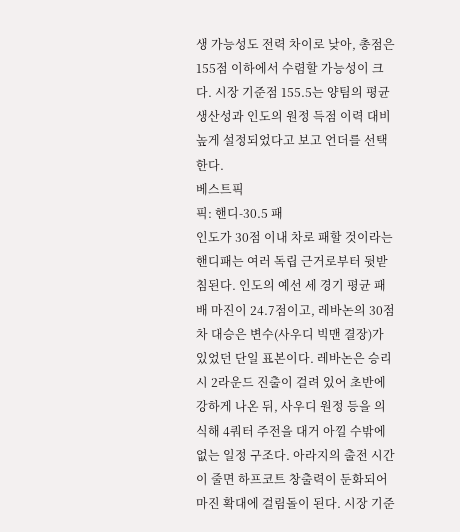생 가능성도 전력 차이로 낮아, 총점은 155점 이하에서 수렴할 가능성이 크다. 시장 기준점 155.5는 양팀의 평균 생산성과 인도의 원정 득점 이력 대비 높게 설정되었다고 보고 언더를 선택한다.
베스트픽
픽: 핸디-30.5 패
인도가 30점 이내 차로 패할 것이라는 핸디패는 여러 독립 근거로부터 뒷받침된다. 인도의 예선 세 경기 평균 패배 마진이 24.7점이고, 레바논의 30점 차 대승은 변수(사우디 빅맨 결장)가 있었던 단일 표본이다. 레바논은 승리 시 2라운드 진출이 걸려 있어 초반에 강하게 나온 뒤, 사우디 원정 등을 의식해 4쿼터 주전을 대거 아낄 수밖에 없는 일정 구조다. 아라지의 출전 시간이 줄면 하프코트 창출력이 둔화되어 마진 확대에 걸림돌이 된다. 시장 기준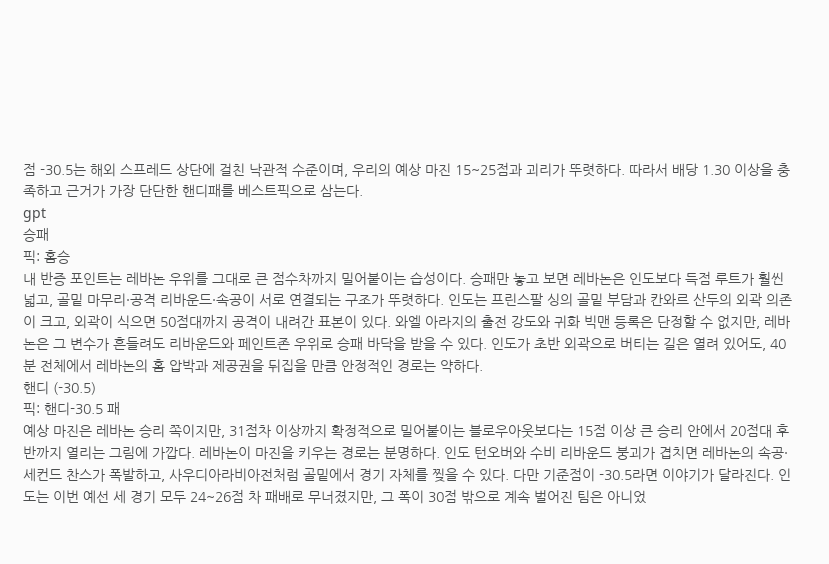점 -30.5는 해외 스프레드 상단에 걸친 낙관적 수준이며, 우리의 예상 마진 15~25점과 괴리가 뚜렷하다. 따라서 배당 1.30 이상을 충족하고 근거가 가장 단단한 핸디패를 베스트픽으로 삼는다.
gpt
승패
픽: 홈승
내 반증 포인트는 레바논 우위를 그대로 큰 점수차까지 밀어붙이는 습성이다. 승패만 놓고 보면 레바논은 인도보다 득점 루트가 훨씬 넓고, 골밑 마무리·공격 리바운드·속공이 서로 연결되는 구조가 뚜렷하다. 인도는 프린스팔 싱의 골밑 부담과 칸와르 산두의 외곽 의존이 크고, 외곽이 식으면 50점대까지 공격이 내려간 표본이 있다. 와엘 아라지의 출전 강도와 귀화 빅맨 등록은 단정할 수 없지만, 레바논은 그 변수가 흔들려도 리바운드와 페인트존 우위로 승패 바닥을 받을 수 있다. 인도가 초반 외곽으로 버티는 길은 열려 있어도, 40분 전체에서 레바논의 홈 압박과 제공권을 뒤집을 만큼 안정적인 경로는 약하다.
핸디 (-30.5)
픽: 핸디-30.5 패
예상 마진은 레바논 승리 쪽이지만, 31점차 이상까지 확정적으로 밀어붙이는 블로우아웃보다는 15점 이상 큰 승리 안에서 20점대 후반까지 열리는 그림에 가깝다. 레바논이 마진을 키우는 경로는 분명하다. 인도 턴오버와 수비 리바운드 붕괴가 겹치면 레바논의 속공·세컨드 찬스가 폭발하고, 사우디아라비아전처럼 골밑에서 경기 자체를 찢을 수 있다. 다만 기준점이 -30.5라면 이야기가 달라진다. 인도는 이번 예선 세 경기 모두 24~26점 차 패배로 무너졌지만, 그 폭이 30점 밖으로 계속 벌어진 팀은 아니었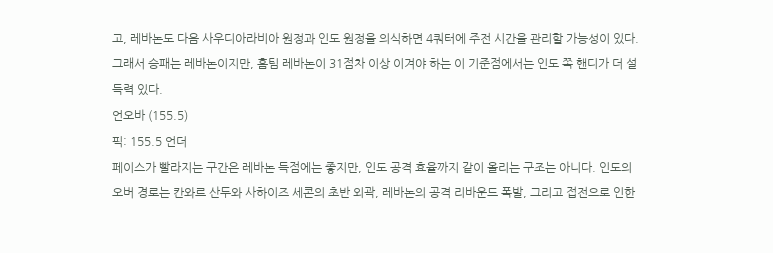고, 레바논도 다음 사우디아라비아 원정과 인도 원정을 의식하면 4쿼터에 주전 시간을 관리할 가능성이 있다. 그래서 승패는 레바논이지만, 홈팀 레바논이 31점차 이상 이겨야 하는 이 기준점에서는 인도 쪽 핸디가 더 설득력 있다.
언오바 (155.5)
픽: 155.5 언더
페이스가 빨라지는 구간은 레바논 득점에는 좋지만, 인도 공격 효율까지 같이 올리는 구조는 아니다. 인도의 오버 경로는 칸와르 산두와 사하이즈 세콘의 초반 외곽, 레바논의 공격 리바운드 폭발, 그리고 접전으로 인한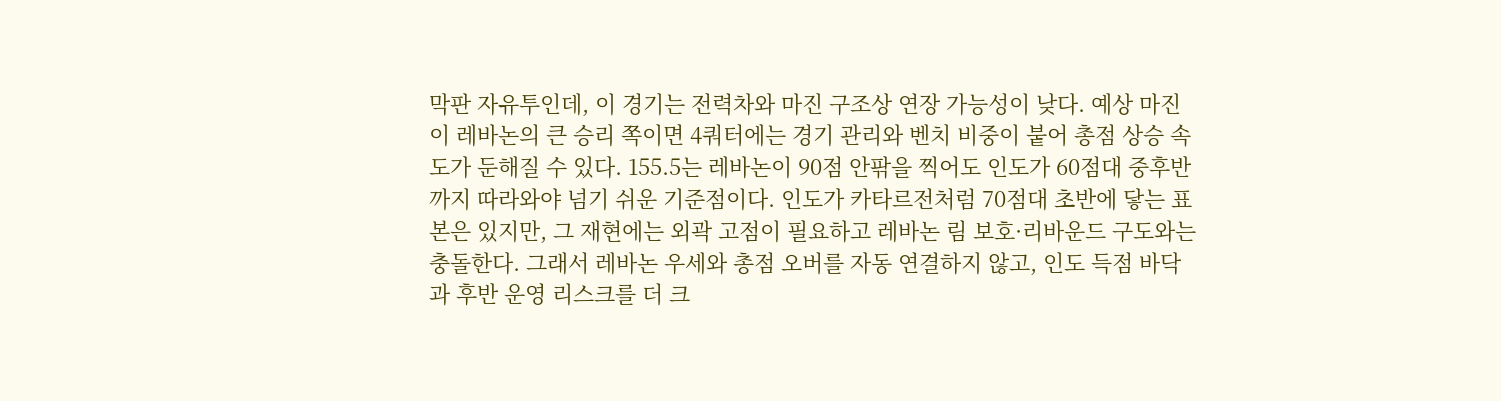막판 자유투인데, 이 경기는 전력차와 마진 구조상 연장 가능성이 낮다. 예상 마진이 레바논의 큰 승리 쪽이면 4쿼터에는 경기 관리와 벤치 비중이 붙어 총점 상승 속도가 둔해질 수 있다. 155.5는 레바논이 90점 안팎을 찍어도 인도가 60점대 중후반까지 따라와야 넘기 쉬운 기준점이다. 인도가 카타르전처럼 70점대 초반에 닿는 표본은 있지만, 그 재현에는 외곽 고점이 필요하고 레바논 림 보호·리바운드 구도와는 충돌한다. 그래서 레바논 우세와 총점 오버를 자동 연결하지 않고, 인도 득점 바닥과 후반 운영 리스크를 더 크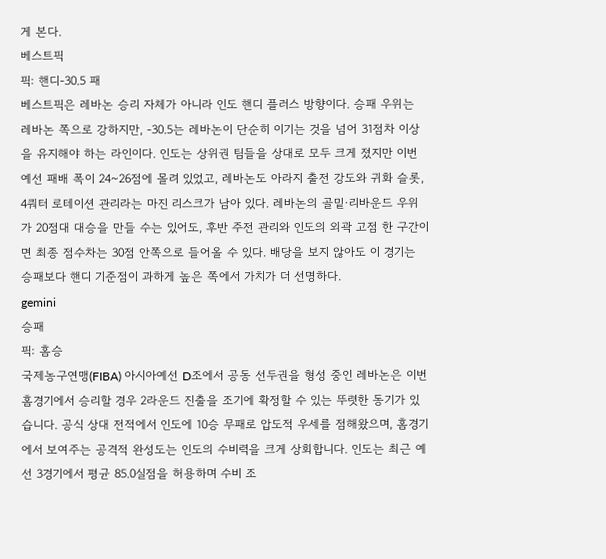게 본다.
베스트픽
픽: 핸디-30.5 패
베스트픽은 레바논 승리 자체가 아니라 인도 핸디 플러스 방향이다. 승패 우위는 레바논 쪽으로 강하지만, -30.5는 레바논이 단순히 이기는 것을 넘어 31점차 이상을 유지해야 하는 라인이다. 인도는 상위권 팀들을 상대로 모두 크게 졌지만 이번 예선 패배 폭이 24~26점에 몰려 있었고, 레바논도 아라지 출전 강도와 귀화 슬롯, 4쿼터 로테이션 관리라는 마진 리스크가 남아 있다. 레바논의 골밑·리바운드 우위가 20점대 대승을 만들 수는 있어도, 후반 주전 관리와 인도의 외곽 고점 한 구간이면 최종 점수차는 30점 안쪽으로 들어올 수 있다. 배당을 보지 않아도 이 경기는 승패보다 핸디 기준점이 과하게 높은 쪽에서 가치가 더 선명하다.
gemini
승패
픽: 홈승
국제농구연맹(FIBA) 아시아예선 D조에서 공동 선두권을 형성 중인 레바논은 이번 홈경기에서 승리할 경우 2라운드 진출을 조기에 확정할 수 있는 뚜렷한 동기가 있습니다. 공식 상대 전적에서 인도에 10승 무패로 압도적 우세를 점해왔으며, 홈경기에서 보여주는 공격적 완성도는 인도의 수비력을 크게 상회합니다. 인도는 최근 예선 3경기에서 평균 85.0실점을 허용하며 수비 조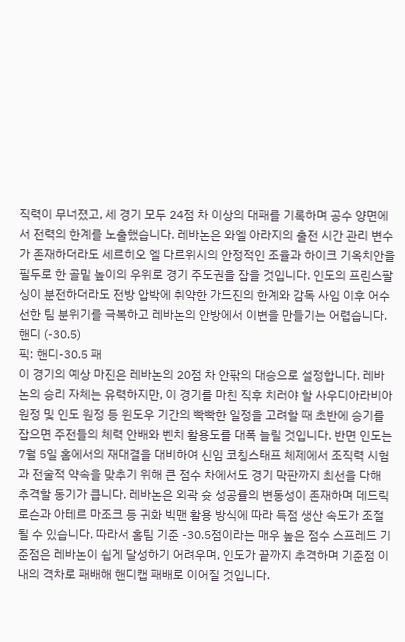직력이 무너졌고, 세 경기 모두 24점 차 이상의 대패를 기록하며 공수 양면에서 전력의 한계를 노출했습니다. 레바논은 와엘 아라지의 출전 시간 관리 변수가 존재하더라도 세르히오 엘 다르위시의 안정적인 조율과 하이크 기옥치안을 필두로 한 골밑 높이의 우위로 경기 주도권을 잡을 것입니다. 인도의 프린스팔 싱이 분전하더라도 전방 압박에 취약한 가드진의 한계와 감독 사임 이후 어수선한 팀 분위기를 극복하고 레바논의 안방에서 이변을 만들기는 어렵습니다.
핸디 (-30.5)
픽: 핸디-30.5 패
이 경기의 예상 마진은 레바논의 20점 차 안팎의 대승으로 설정합니다. 레바논의 승리 자체는 유력하지만, 이 경기를 마친 직후 치러야 할 사우디아라비아 원정 및 인도 원정 등 윈도우 기간의 빡빡한 일정을 고려할 때 초반에 승기를 잡으면 주전들의 체력 안배와 벤치 활용도를 대폭 늘릴 것입니다. 반면 인도는 7월 5일 홈에서의 재대결을 대비하여 신임 코칭스태프 체제에서 조직력 시험과 전술적 약속을 맞추기 위해 큰 점수 차에서도 경기 막판까지 최선을 다해 추격할 동기가 큽니다. 레바논은 외곽 슛 성공률의 변동성이 존재하며 데드릭 로슨과 아테르 마조크 등 귀화 빅맨 활용 방식에 따라 득점 생산 속도가 조절될 수 있습니다. 따라서 홈팀 기준 -30.5점이라는 매우 높은 점수 스프레드 기준점은 레바논이 쉽게 달성하기 어려우며, 인도가 끝까지 추격하며 기준점 이내의 격차로 패배해 핸디캡 패배로 이어질 것입니다.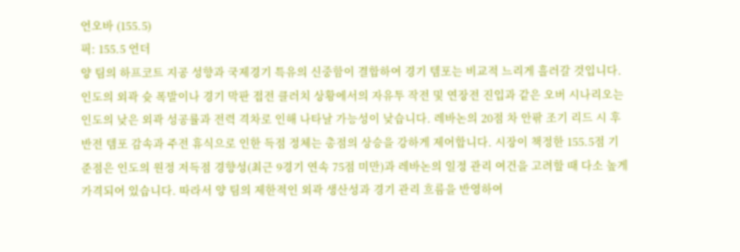언오바 (155.5)
픽: 155.5 언더
양 팀의 하프코트 지공 성향과 국제경기 특유의 신중함이 결합하여 경기 템포는 비교적 느리게 흘러갈 것입니다. 인도의 외곽 슛 폭발이나 경기 막판 접전 클러치 상황에서의 자유투 작전 및 연장전 진입과 같은 오버 시나리오는 인도의 낮은 외곽 성공률과 전력 격차로 인해 나타날 가능성이 낮습니다. 레바논의 20점 차 안팎 조기 리드 시 후반전 템포 감속과 주전 휴식으로 인한 득점 정체는 총점의 상승을 강하게 제어합니다. 시장이 책정한 155.5점 기준점은 인도의 원정 저득점 경향성(최근 9경기 연속 75점 미만)과 레바논의 일정 관리 여건을 고려할 때 다소 높게 가격되어 있습니다. 따라서 양 팀의 제한적인 외곽 생산성과 경기 관리 흐름을 반영하여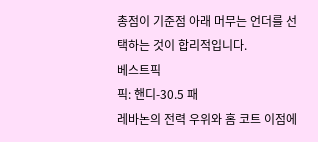총점이 기준점 아래 머무는 언더를 선택하는 것이 합리적입니다.
베스트픽
픽: 핸디-30.5 패
레바논의 전력 우위와 홈 코트 이점에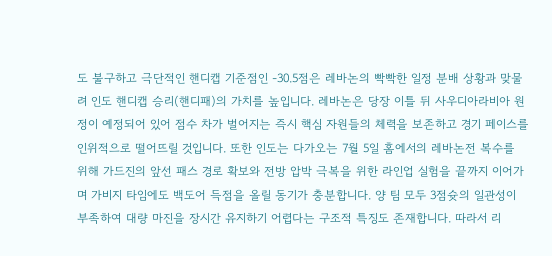도 불구하고 극단적인 핸디캡 기준점인 -30.5점은 레바논의 빡빡한 일정 분배 상황과 맞물려 인도 핸디캡 승리(핸디패)의 가치를 높입니다. 레바논은 당장 이틀 뒤 사우디아라비아 원정이 예정되어 있어 점수 차가 벌어지는 즉시 핵심 자원들의 체력을 보존하고 경기 페이스를 인위적으로 떨어뜨릴 것입니다. 또한 인도는 다가오는 7월 5일 홈에서의 레바논전 복수를 위해 가드진의 앞선 패스 경로 확보와 전방 압박 극복을 위한 라인업 실험을 끝까지 이어가며 가비지 타임에도 백도어 득점을 올릴 동기가 충분합니다. 양 팀 모두 3점슛의 일관성이 부족하여 대량 마진을 장시간 유지하기 어렵다는 구조적 특징도 존재합니다. 따라서 리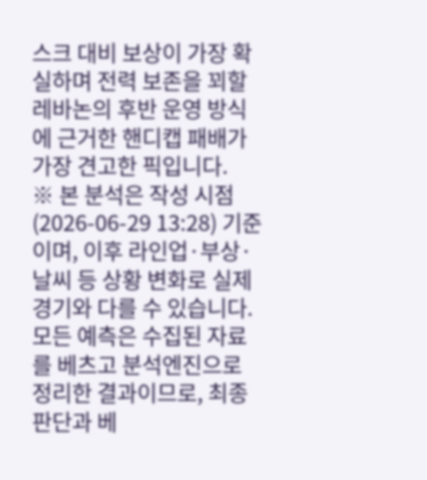스크 대비 보상이 가장 확실하며 전력 보존을 꾀할 레바논의 후반 운영 방식에 근거한 핸디캡 패배가 가장 견고한 픽입니다.
※ 본 분석은 작성 시점(2026-06-29 13:28) 기준이며, 이후 라인업·부상·날씨 등 상황 변화로 실제 경기와 다를 수 있습니다. 모든 예측은 수집된 자료를 베츠고 분석엔진으로 정리한 결과이므로, 최종 판단과 베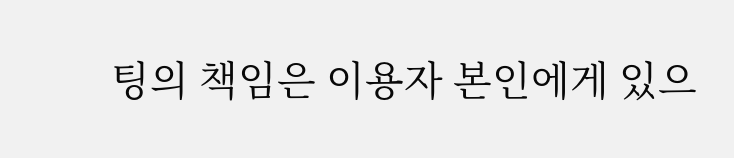팅의 책임은 이용자 본인에게 있으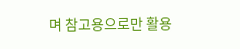며 참고용으로만 활용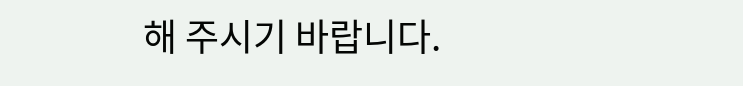해 주시기 바랍니다.